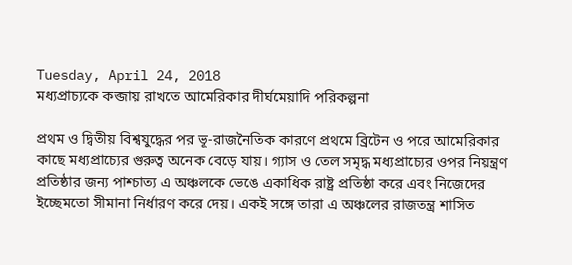Tuesday, April 24, 2018
মধ্যপ্রাচ্যকে কব্জায় রাখতে আমেরিকার দীর্ঘমেয়াদি পরিকল্পনা

প্রথম ও দ্বিতীয় বিশ্বযুদ্ধের পর ভূ-রাজনৈতিক কারণে প্রথমে ব্রিটেন ও পরে আমেরিকার কাছে মধ্যপ্রাচ্যের গুরুত্ব অনেক বেড়ে যায়। গ্যাস ও তেল সমৃদ্ধ মধ্যপ্রাচ্যের ওপর নিয়ন্ত্রণ প্রতিষ্ঠার জন্য পাশ্চাত্য এ অঞ্চলকে ভেঙে একাধিক রাষ্ট্র প্রতিষ্ঠা করে এবং নিজেদের ইচ্ছেমতো সীমানা নির্ধারণ করে দেয়। একই সঙ্গে তারা এ অঞ্চলের রাজতন্ত্র শাসিত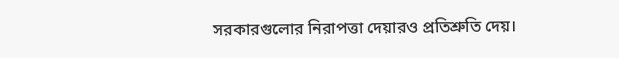সরকারগুলোর নিরাপত্তা দেয়ারও প্রতিশ্রুতি দেয়।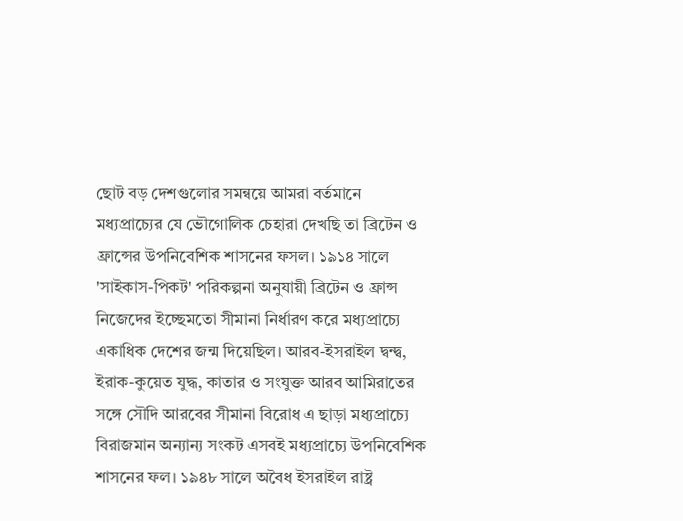ছোট বড় দেশগুলোর সমন্বয়ে আমরা বর্তমানে মধ্যপ্রাচ্যের যে ভৌগোলিক চেহারা দেখছি তা ব্রিটেন ও ফ্রান্সের উপনিবেশিক শাসনের ফসল। ১৯১৪ সালে 'সাইকাস-পিকট' পরিকল্পনা অনুযায়ী ব্রিটেন ও ফ্রান্স নিজেদের ইচ্ছেমতো সীমানা নির্ধারণ করে মধ্যপ্রাচ্যে একাধিক দেশের জন্ম দিয়েছিল। আরব-ইসরাইল দ্বন্দ্ব, ইরাক-কুয়েত যুদ্ধ, কাতার ও সংযুক্ত আরব আমিরাতের সঙ্গে সৌদি আরবের সীমানা বিরোধ এ ছাড়া মধ্যপ্রাচ্যে বিরাজমান অন্যান্য সংকট এসবই মধ্যপ্রাচ্যে উপনিবেশিক শাসনের ফল। ১৯৪৮ সালে অবৈধ ইসরাইল রাষ্ট্র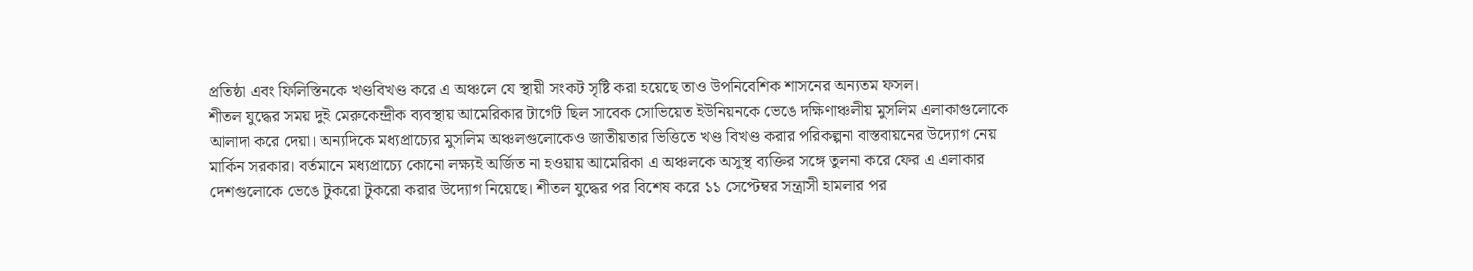প্রতিষ্ঠা এবং ফিলিস্তিনকে খণ্ডবিখণ্ড করে এ অঞ্চলে যে স্থায়ী সংকট সৃষ্টি করা হয়েছে তাও উপনিবেশিক শাসনের অন্যতম ফসল।
শীতল যুদ্ধের সময় দুই মেরুকেন্দ্রীক ব্যবস্থায় আমেরিকার টার্গেট ছিল সাবেক সোভিয়েত ইউনিয়নকে ভেঙে দক্ষিণাঞ্চলীয় মুসলিম এলাকাগুলোকে আলাদা করে দেয়া। অন্যদিকে মধ্যপ্রাচ্যের মুসলিম অঞ্চলগুলোকেও জাতীয়তার ভিত্তিতে খণ্ড বিখণ্ড করার পরিকল্পনা বাস্তবায়নের উদ্যোগ নেয় মার্কিন সরকার। বর্তমানে মধ্যপ্রাচ্যে কোনো লক্ষ্যই অর্জিত না হওয়ায় আমেরিকা এ অঞ্চলকে অসুস্থ ব্যক্তির সঙ্গে তুলনা করে ফের এ এলাকার দেশগুলোকে ভেঙে টুকরো টুকরো করার উদ্যোগ নিয়েছে। শীতল যুদ্ধের পর বিশেষ করে ১১ সেপ্টেম্বর সন্ত্রাসী হামলার পর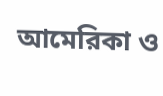আমেরিকা ও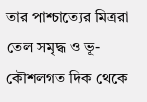তার পাশ্চাত্যের মিত্ররা তেল সমৃদ্ধ ও ভূ-কৌশলগত দিক থেকে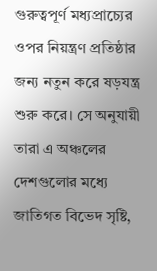গুরুত্বপূর্ণ মধ্যপ্রাচ্যের ওপর নিয়ন্ত্রণ প্রতিষ্ঠার জন্য নতুন করে ষড়যন্ত্র শুরু করে। সে অনুযায়ী তারা এ অঞ্চলের দেশগুলোর মধ্যে জাতিগত বিভেদ সৃষ্টি,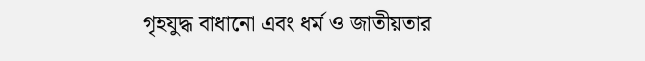গৃহযুদ্ধ বাধানো এবং ধর্ম ও জাতীয়তার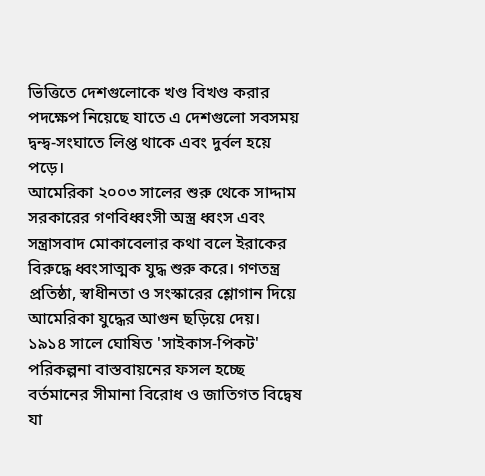ভিত্তিতে দেশগুলোকে খণ্ড বিখণ্ড করার পদক্ষেপ নিয়েছে যাতে এ দেশগুলো সবসময় দ্বন্দ্ব-সংঘাতে লিপ্ত থাকে এবং দুর্বল হয়ে পড়ে।
আমেরিকা ২০০৩ সালের শুরু থেকে সাদ্দাম সরকারের গণবিধ্বংসী অস্ত্র ধ্বংস এবং সন্ত্রাসবাদ মোকাবেলার কথা বলে ইরাকের বিরুদ্ধে ধ্বংসাত্মক যুদ্ধ শুরু করে। গণতন্ত্র প্রতিষ্ঠা, স্বাধীনতা ও সংস্কারের শ্লোগান দিয়ে আমেরিকা যুদ্ধের আগুন ছড়িয়ে দেয়। ১৯১৪ সালে ঘোষিত 'সাইকাস-পিকট' পরিকল্পনা বাস্তবায়নের ফসল হচ্ছে বর্তমানের সীমানা বিরোধ ও জাতিগত বিদ্বেষ যা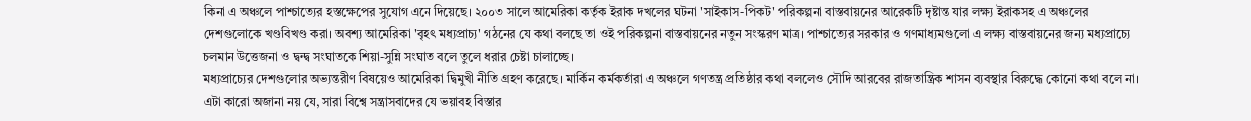কিনা এ অঞ্চলে পাশ্চাত্যের হস্তক্ষেপের সুযোগ এনে দিয়েছে। ২০০৩ সালে আমেরিকা কর্তৃক ইরাক দখলের ঘটনা 'সাইকাস-পিকট' পরিকল্পনা বাস্তবায়নের আরেকটি দৃষ্টান্ত যার লক্ষ্য ইরাকসহ এ অঞ্চলের দেশগুলোকে খণ্ডবিখণ্ড করা। অবশ্য আমেরিকা 'বৃহৎ মধ্যপ্রাচ্য' গঠনের যে কথা বলছে তা ওই পরিকল্পনা বাস্তবায়নের নতুন সংস্করণ মাত্র। পাশ্চাত্যের সরকার ও গণমাধ্যমগুলো এ লক্ষ্য বাস্তবায়নের জন্য মধ্যপ্রাচ্যে চলমান উত্তেজনা ও দ্বন্দ্ব সংঘাতকে শিয়া-সুন্নি সংঘাত বলে তুলে ধরার চেষ্টা চালাচ্ছে।
মধ্যপ্রাচ্যের দেশগুলোর অভ্যন্তরীণ বিষয়েও আমেরিকা দ্বিমুখী নীতি গ্রহণ করেছে। মার্কিন কর্মকর্তারা এ অঞ্চলে গণতন্ত্র প্রতিষ্ঠার কথা বললেও সৌদি আরবের রাজতান্ত্রিক শাসন ব্যবস্থার বিরুদ্ধে কোনো কথা বলে না। এটা কারো অজানা নয় যে, সারা বিশ্বে সন্ত্রাসবাদের যে ভয়াবহ বিস্তার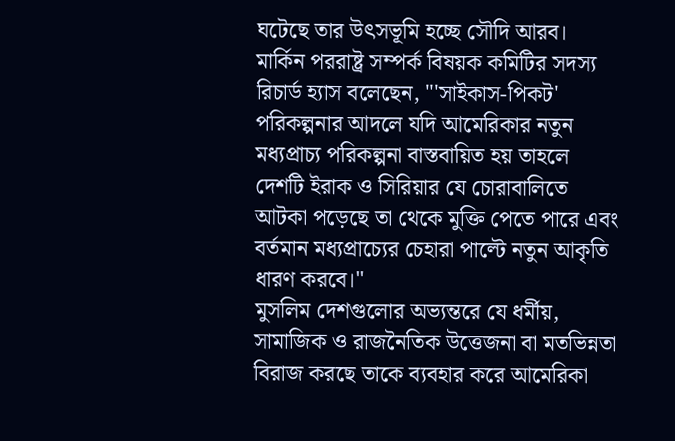ঘটেছে তার উৎসভূমি হচ্ছে সৌদি আরব। মার্কিন পররাষ্ট্র সম্পর্ক বিষয়ক কমিটির সদস্য রিচার্ড হ্যাস বলেছেন, "'সাইকাস-পিকট' পরিকল্পনার আদলে যদি আমেরিকার নতুন মধ্যপ্রাচ্য পরিকল্পনা বাস্তবায়িত হয় তাহলে দেশটি ইরাক ও সিরিয়ার যে চোরাবালিতে আটকা পড়েছে তা থেকে মুক্তি পেতে পারে এবং বর্তমান মধ্যপ্রাচ্যের চেহারা পাল্টে নতুন আকৃতি ধারণ করবে।"
মুসলিম দেশগুলোর অভ্যন্তরে যে ধর্মীয়, সামাজিক ও রাজনৈতিক উত্তেজনা বা মতভিন্নতা বিরাজ করছে তাকে ব্যবহার করে আমেরিকা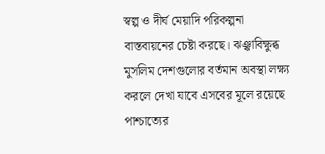স্বল্প ও দীর্ঘ মেয়াদি পরিকল্পনা বাস্তবায়নের চেষ্টা করছে। ঝঞ্ঝাবিক্ষুব্ধ মুসলিম দেশগুলোর বর্তমান অবস্থা লক্ষ্য করলে দেখা যাবে এসবের মূলে রয়েছে পাশ্চাত্যের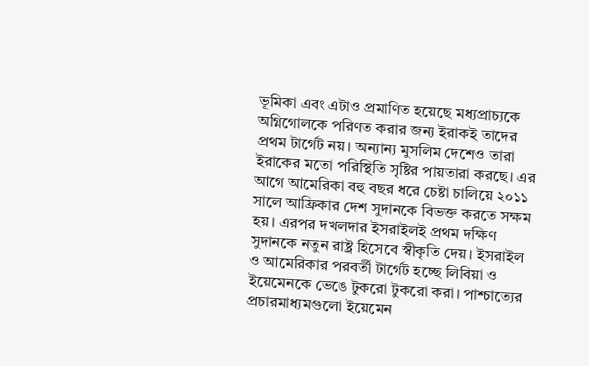ভূমিকা এবং এটাও প্রমাণিত হয়েছে মধ্যপ্রাচ্যকে অগ্নিগোলকে পরিণত করার জন্য ইরাকই তাদের প্রথম টার্গেট নয়। অন্যান্য মুসলিম দেশেও তারা ইরাকের মতো পরিস্থিতি সৃষ্টির পায়তারা করছে। এর আগে আমেরিকা বহু বছর ধরে চেষ্টা চালিয়ে ২০১১ সালে আফ্রিকার দেশ সুদানকে বিভক্ত করতে সক্ষম হয়। এরপর দখলদার ইসরাইলই প্রথম দক্ষিণ সুদানকে নতুন রাষ্ট্র হিসেবে স্বীকৃতি দেয়। ইসরাইল ও আমেরিকার পরবর্তী টার্গেট হচ্ছে লিবিয়া ও ইয়েমেনকে ভেঙে টুকরো টুকরো করা। পাশ্চাত্যের প্রচারমাধ্যমগুলো ইয়েমেন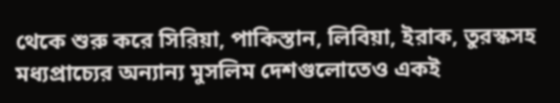থেকে শুরু করে সিরিয়া, পাকিস্তান, লিবিয়া, ইরাক, তুরস্কসহ মধ্যপ্রাচ্যের অন্যান্য মুসলিম দেশগুলোতেও একই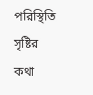পরিস্থিতি সৃষ্টির কথা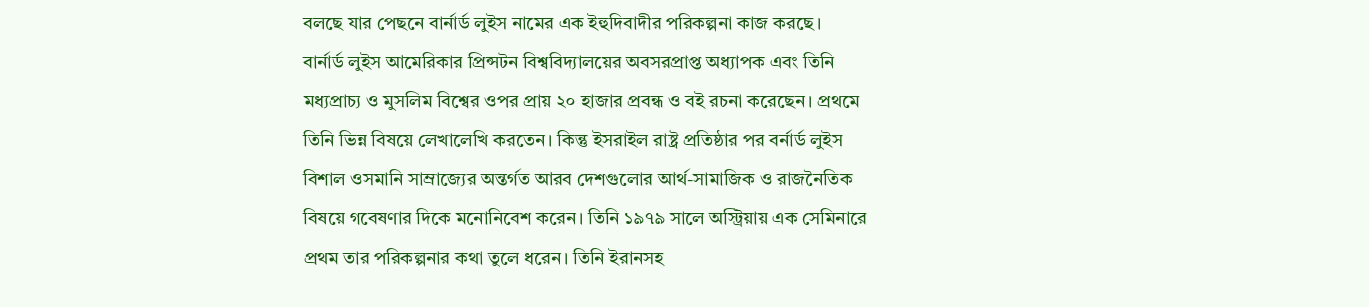বলছে যার পেছনে বার্নার্ড লুইস নামের এক ইহুদিবাদীর পরিকল্পনা কাজ করছে।
বার্নার্ড লুইস আমেরিকার প্রিন্সটন বিশ্ববিদ্যালয়ের অবসরপ্রাপ্ত অধ্যাপক এবং তিনি মধ্যপ্রাচ্য ও মুসলিম বিশ্বের ওপর প্রায় ২০ হাজার প্রবন্ধ ও বই রচনা করেছেন। প্রথমে তিনি ভিন্ন বিষয়ে লেখালেখি করতেন। কিন্তু ইসরাইল রাষ্ট্র প্রতিষ্ঠার পর বর্নার্ড লুইস বিশাল ওসমানি সাম্রাজ্যের অন্তর্গত আরব দেশগুলোর আর্থ-সামাজিক ও রাজনৈতিক বিষয়ে গবেষণার দিকে মনোনিবেশ করেন। তিনি ১৯৭৯ সালে অস্ট্রিয়ায় এক সেমিনারে প্রথম তার পরিকল্পনার কথা তুলে ধরেন। তিনি ইরানসহ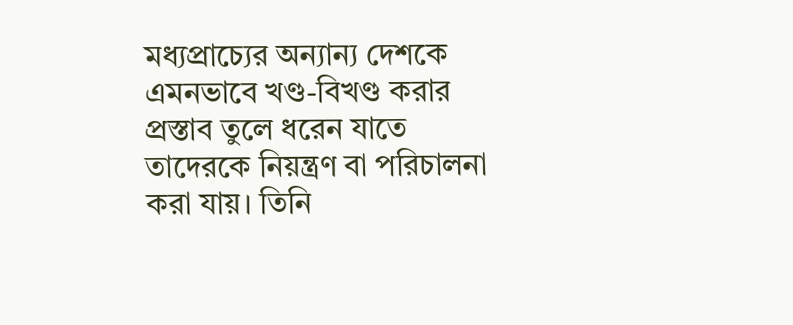মধ্যপ্রাচ্যের অন্যান্য দেশকে এমনভাবে খণ্ড-বিখণ্ড করার প্রস্তাব তুলে ধরেন যাতে তাদেরকে নিয়ন্ত্রণ বা পরিচালনা করা যায়। তিনি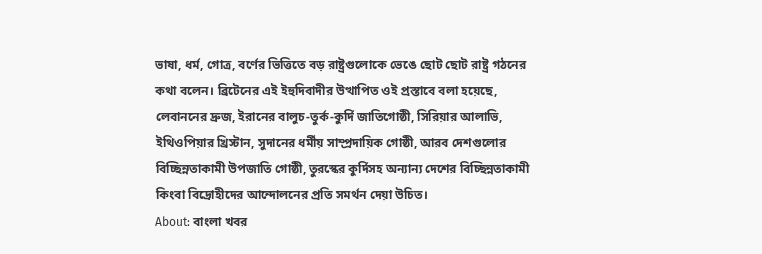ভাষা, ধর্ম, গোত্র, বর্ণের ভিত্তিতে বড় রাষ্ট্রগুলোকে ভেঙে ছোট ছোট রাষ্ট্র গঠনের কথা বলেন। ব্রিটেনের এই ইহুদিবাদীর উত্থাপিত ওই প্রস্তাবে বলা হয়েছে, লেবাননের দ্রুজ, ইরানের বালুচ-তুর্ক-কুর্দি জাতিগোষ্ঠী, সিরিয়ার আলাভি, ইথিওপিয়ার খ্রিস্টান, সুদানের ধর্মীয় সাম্প্রদায়িক গোষ্ঠী, আরব দেশগুলোর বিচ্ছিন্নতাকামী উপজাতি গোষ্ঠী, তুরস্কের কুর্দিসহ অন্যান্য দেশের বিচ্ছিন্নতাকামী কিংবা বিদ্রোহীদের আন্দোলনের প্রতি সমর্থন দেয়া উচিত।
About: বাংলা খবর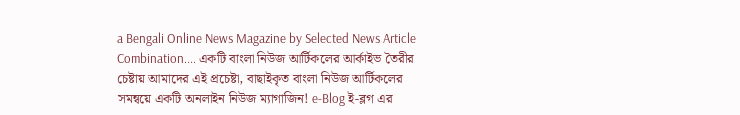a Bengali Online News Magazine by Selected News Article Combination.... একটি বাংলা নিউজ আর্টিকলের আর্কাইভ তৈরীর চেষ্টায় আমাদের এই প্রচেষ্টা, বাছাইকৃত বাংলা নিউজ আর্টিকলের সমন্বয়ে একটি অনলাইন নিউজ ম্যাগাজিন! e-Blog ই-ব্লগ এর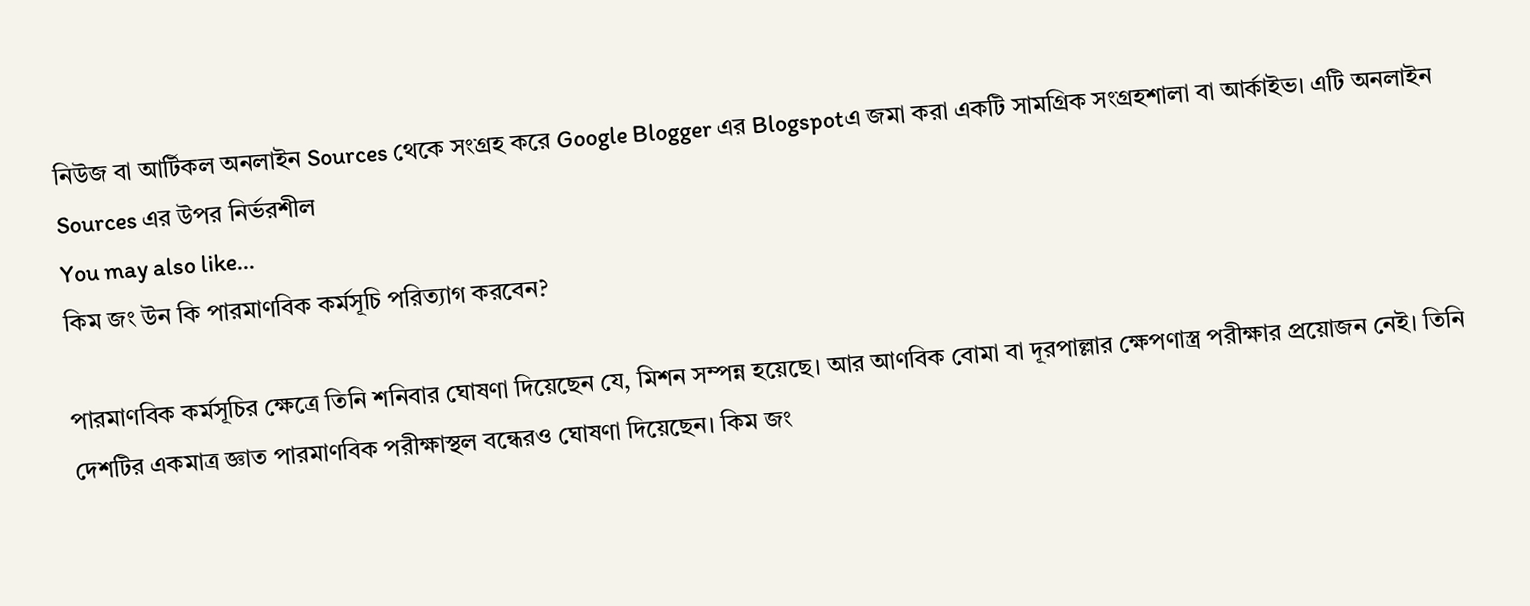নিউজ বা আর্টিকল অনলাইন Sources থেকে সংগ্রহ করে Google Blogger এর Blogspotএ জমা করা একটি সামগ্রিক সংগ্রহশালা বা আর্কাইভ। এটি অনলাইন Sources এর উপর নির্ভরশীল
You may also like...
কিম জং উন কি পারমাণবিক কর্মসূচি পরিত্যাগ করবেন?

পারমাণবিক কর্মসূচির ক্ষেত্রে তিনি শনিবার ঘোষণা দিয়েছেন যে, মিশন সম্পন্ন হয়েছে। আর আণবিক বোমা বা দূরপাল্লার ক্ষেপণাস্ত্র পরীক্ষার প্রয়োজন নেই। তিনি দেশটির একমাত্র জ্ঞাত পারমাণবিক পরীক্ষাস্থল বন্ধেরও ঘোষণা দিয়েছেন। কিম জং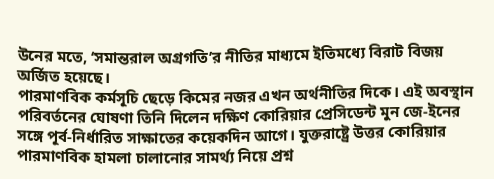উনের মতে, ‘সমান্তরাল অগ্রগতি’র নীতির মাধ্যমে ইতিমধ্যে বিরাট বিজয় অর্জিত হয়েছে।
পারমাণবিক কর্মসূচি ছেড়ে কিমের নজর এখন অর্থনীতির দিকে। এই অবস্থান পরিবর্তনের ঘোষণা তিনি দিলেন দক্ষিণ কোরিয়ার প্রেসিডেন্ট মুন জে-ইনের সঙ্গে পূর্ব-নির্ধারিত সাক্ষাতের কয়েকদিন আগে। যুক্তরাষ্ট্রে উত্তর কোরিয়ার পারমাণবিক হামলা চালানোর সামর্থ্য নিয়ে প্রশ্ন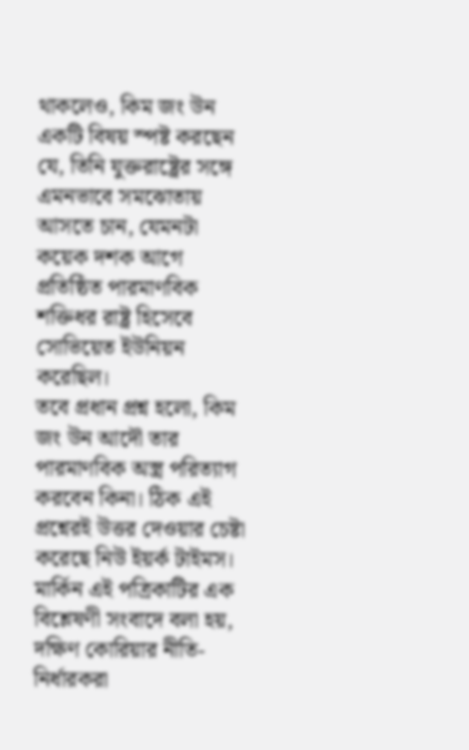থাকলেও, কিম জং উন একটি বিষয় স্পষ্ট করছেন যে, তিনি যুক্তরাষ্ট্রের সঙ্গে এমনভাবে সমঝোতায় আসতে চান, যেমনটা কয়েক দশক আগে প্রতিষ্ঠিত পারমাণবিক শক্তিধর রাষ্ট্র হিসেবে সোভিয়েত ইউনিয়ন করেছিল।
তবে প্রধান প্রশ্ন হলো, কিম জং উন আদৌ তার পারমাণবিক অস্ত্র পরিত্যাগ করবেন কিনা। ঠিক এই প্রশ্নেরই উত্তর দেওয়ার চেষ্টা করেছে নিউ ইয়র্ক টাইমস।
মার্কিন এই পত্রিকাটির এক বিশ্লেষণী সংবাদে বলা হয়, দক্ষিণ কোরিয়ার নীতি-নির্ধারকরা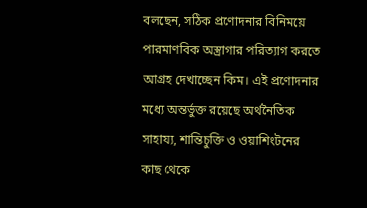বলছেন, সঠিক প্রণোদনার বিনিময়ে পারমাণবিক অস্ত্রাগার পরিত্যাগ করতে আগ্রহ দেখাচ্ছেন কিম। এই প্রণোদনার মধ্যে অন্তর্ভুক্ত রয়েছে অর্থনৈতিক সাহায্য, শান্তিচুক্তি ও ওয়াশিংটনের কাছ থেকে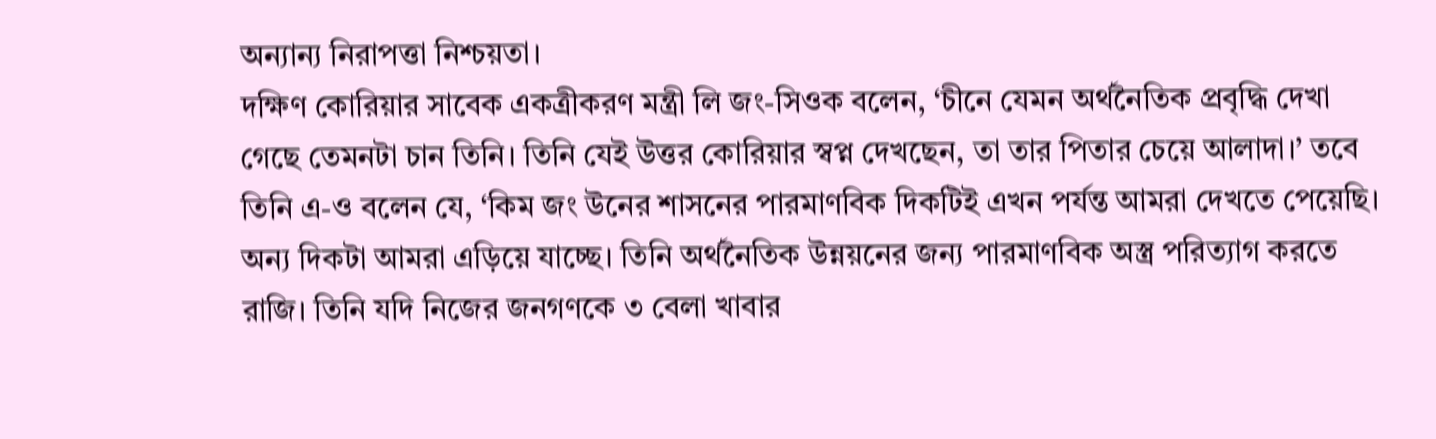অন্যান্য নিরাপত্তা নিশ্চয়তা।
দক্ষিণ কোরিয়ার সাবেক একত্রীকরণ মন্ত্রী লি জং-সিওক বলেন, ‘চীনে যেমন অর্থনৈতিক প্রবৃদ্ধি দেখা গেছে তেমনটা চান তিনি। তিনি যেই উত্তর কোরিয়ার স্বপ্ন দেখছেন, তা তার পিতার চেয়ে আলাদা।’ তবে তিনি এ-ও বলেন যে, ‘কিম জং উনের শাসনের পারমাণবিক দিকটিই এখন পর্যন্ত আমরা দেখতে পেয়েছি। অন্য দিকটা আমরা এড়িয়ে যাচ্ছে। তিনি অর্থনৈতিক উন্নয়নের জন্য পারমাণবিক অস্ত্র পরিত্যাগ করতে রাজি। তিনি যদি নিজের জনগণকে ৩ বেলা খাবার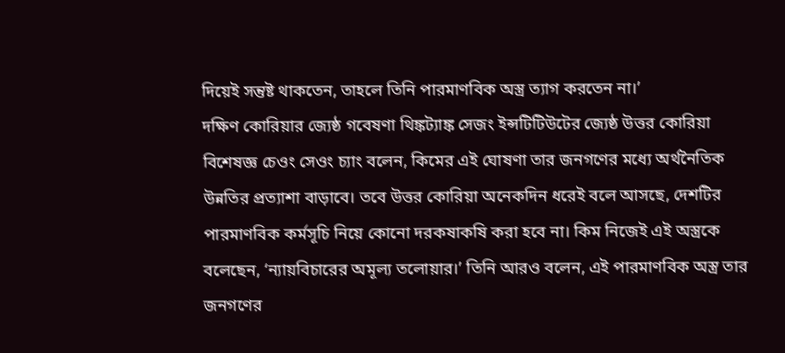দিয়েই সন্তুষ্ট থাকতেন, তাহলে তিনি পারমাণবিক অস্ত্র ত্যাগ করতেন না।’
দক্ষিণ কোরিয়ার জ্যেষ্ঠ গবেষণা থিঙ্কট্যাঙ্ক সেজং ইন্সটিটিউটের জ্যেষ্ঠ উত্তর কোরিয়া বিশেষজ্ঞ চেওং সেওং চ্যাং বলেন, কিমের এই ঘোষণা তার জনগণের মধ্যে অর্থনৈতিক উন্নতির প্রত্যাশা বাড়াবে। তবে উত্তর কোরিয়া অনেকদিন ধরেই বলে আসছে, দেশটির পারমাণবিক কর্মসূচি নিয়ে কোনো দরকষাকষি করা হবে না। কিম নিজেই এই অস্ত্রকে বলেছেন, ‘ন্যায়বিচারের অমূল্য তলোয়ার।’ তিনি আরও বলেন, এই পারমাণবিক অস্ত্র তার জনগণের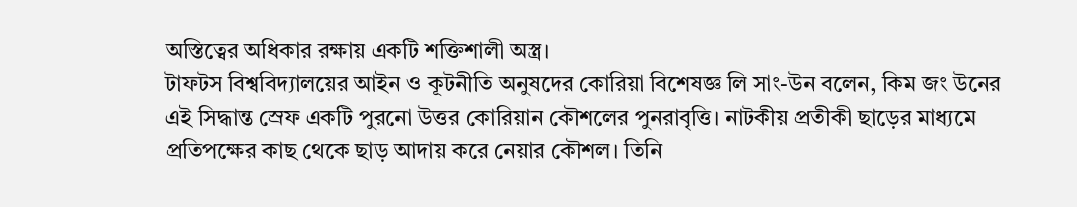অস্তিত্বের অধিকার রক্ষায় একটি শক্তিশালী অস্ত্র।
টাফটস বিশ্ববিদ্যালয়ের আইন ও কূটনীতি অনুষদের কোরিয়া বিশেষজ্ঞ লি সাং-উন বলেন, কিম জং উনের এই সিদ্ধান্ত স্রেফ একটি পুরনো উত্তর কোরিয়ান কৌশলের পুনরাবৃত্তি। নাটকীয় প্রতীকী ছাড়ের মাধ্যমে প্রতিপক্ষের কাছ থেকে ছাড় আদায় করে নেয়ার কৌশল। তিনি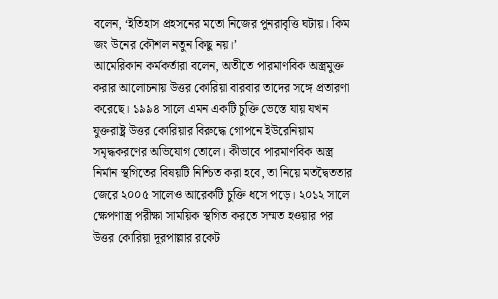বলেন, ‘ইতিহাস প্রহসনের মতো নিজের পুনরাবৃত্তি ঘটায়। কিম জং উনের কৌশল নতুন কিছু নয়।’
আমেরিকান কর্মকর্তারা বলেন, অতীতে পারমাণবিক অস্ত্রমুক্ত করার আলোচনায় উত্তর কোরিয়া বারবার তাদের সঙ্গে প্রতারণা করেছে। ১৯৯৪ সালে এমন একটি চুক্তি ভেস্তে যায় যখন যুক্তরাষ্ট্র উত্তর কোরিয়ার বিরুদ্ধে গোপনে ইউরেনিয়াম সমৃদ্ধকরণের অভিযোগ তোলে। কীভাবে পারমাণবিক অস্ত্র নির্মান স্থগিতের বিষয়টি নিশ্চিত করা হবে, তা নিয়ে মতদ্বৈততার জেরে ২০০৫ সালেও আরেকটি চুক্তি ধসে পড়ে। ২০১২ সালে ক্ষেপণাস্ত্র পরীক্ষা সাময়িক স্থগিত করতে সম্মত হওয়ার পর উত্তর কোরিয়া দূরপাল্লার রকেট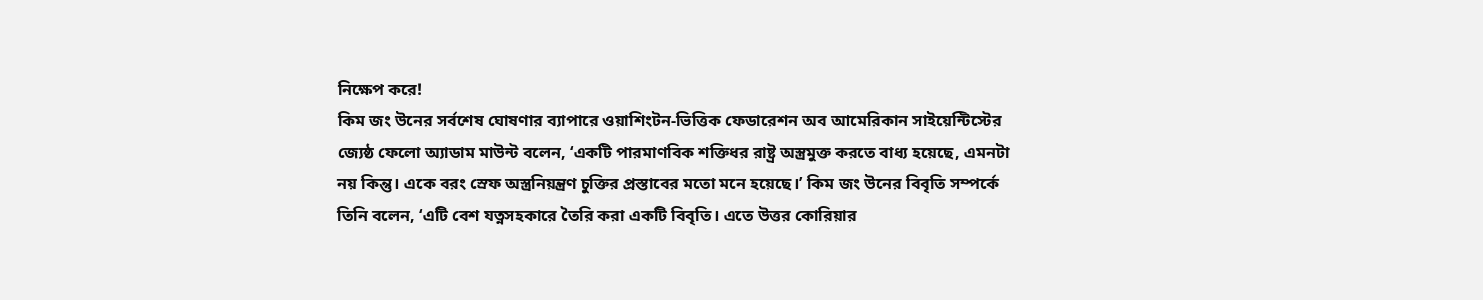নিক্ষেপ করে!
কিম জং উনের সর্বশেষ ঘোষণার ব্যাপারে ওয়াশিংটন-ভিত্তিক ফেডারেশন অব আমেরিকান সাইয়েন্টিস্টের জ্যেষ্ঠ ফেলো অ্যাডাম মাউন্ট বলেন, ‘একটি পারমাণবিক শক্তিধর রাষ্ট্র অস্ত্রমুক্ত করতে বাধ্য হয়েছে, এমনটা নয় কিন্তু। একে বরং স্রেফ অস্ত্রনিয়ন্ত্রণ চুক্তির প্রস্তাবের মতো মনে হয়েছে।’ কিম জং উনের বিবৃতি সম্পর্কে তিনি বলেন, ‘এটি বেশ যত্নসহকারে তৈরি করা একটি বিবৃতি। এতে উত্তর কোরিয়ার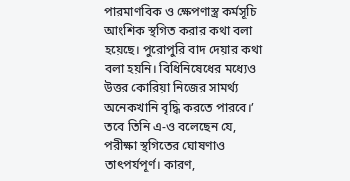পারমাণবিক ও ক্ষেপণাস্ত্র কর্মসূচি আংশিক স্থগিত করার কথা বলা হয়েছে। পুরোপুরি বাদ দেয়ার কথা বলা হয়নি। বিধিনিষেধের মধ্যেও উত্তর কোরিয়া নিজের সামর্থ্য অনেকখানি বৃদ্ধি করতে পারবে।’
তবে তিনি এ-ও বলেছেন যে, পরীক্ষা স্থগিতের ঘোষণাও তাৎপর্যপূর্ণ। কারণ,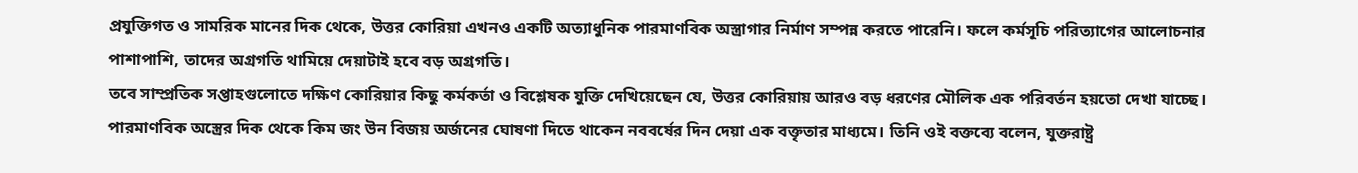প্রযুক্তিগত ও সামরিক মানের দিক থেকে, উত্তর কোরিয়া এখনও একটি অত্যাধুনিক পারমাণবিক অস্ত্রাগার নির্মাণ সম্পন্ন করতে পারেনি। ফলে কর্মসূচি পরিত্যাগের আলোচনার পাশাপাশি, তাদের অগ্রগতি থামিয়ে দেয়াটাই হবে বড় অগ্রগতি।
তবে সাম্প্রতিক সপ্তাহগুলোতে দক্ষিণ কোরিয়ার কিছু কর্মকর্তা ও বিশ্লেষক যুক্তি দেখিয়েছেন যে, উত্তর কোরিয়ায় আরও বড় ধরণের মৌলিক এক পরিবর্তন হয়তো দেখা যাচ্ছে।
পারমাণবিক অস্ত্রের দিক থেকে কিম জং উন বিজয় অর্জনের ঘোষণা দিতে থাকেন নববর্ষের দিন দেয়া এক বক্তৃতার মাধ্যমে। তিনি ওই বক্তব্যে বলেন, যুক্তরাষ্ট্র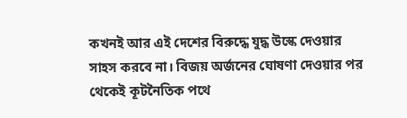কখনই আর এই দেশের বিরুদ্ধে যুদ্ধ উস্কে দেওয়ার সাহস করবে না। বিজয় অর্জনের ঘোষণা দেওয়ার পর থেকেই কূটনৈতিক পথে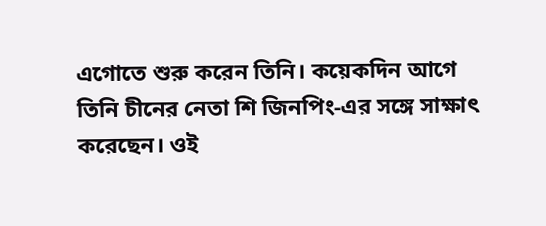এগোতে শুরু করেন তিনি। কয়েকদিন আগে তিনি চীনের নেতা শি জিনপিং-এর সঙ্গে সাক্ষাৎ করেছেন। ওই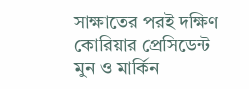সাক্ষাতের পরই দক্ষিণ কোরিয়ার প্রেসিডেন্ট মুন ও মার্কিন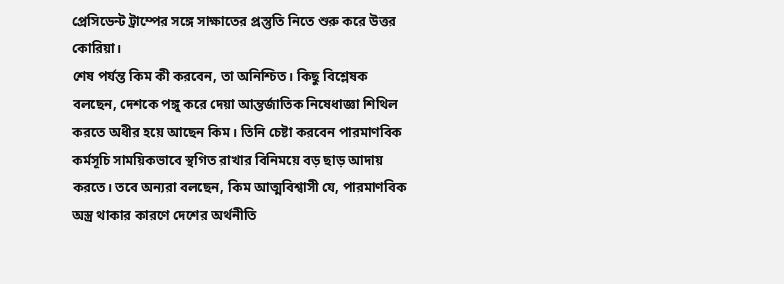প্রেসিডেন্ট ট্রাম্পের সঙ্গে সাক্ষাতের প্রস্তুতি নিতে শুরু করে উত্তর কোরিয়া।
শেষ পর্যন্ত কিম কী করবেন, তা অনিশ্চিত। কিছু বিশ্লেষক বলছেন, দেশকে পঙ্গু করে দেয়া আন্তর্জাতিক নিষেধাজ্ঞা শিথিল করতে অধীর হয়ে আছেন কিম। তিনি চেষ্টা করবেন পারমাণবিক কর্মসূচি সাময়িকভাবে স্থগিত রাখার বিনিময়ে বড় ছাড় আদায় করতে। তবে অন্যরা বলছেন, কিম আত্মবিশ্বাসী যে, পারমাণবিক অস্ত্র থাকার কারণে দেশের অর্থনীতি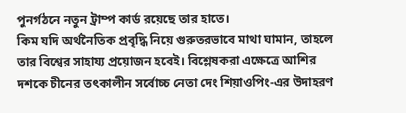পুনর্গঠনে নতুন ট্রাম্প কার্ড রয়েছে তার হাতে।
কিম যদি অর্থনৈতিক প্রবৃদ্ধি নিয়ে গুরুতরভাবে মাথা ঘামান, তাহলে তার বিশ্বের সাহায্য প্রয়োজন হবেই। বিশ্লেষকরা এক্ষেত্রে আশির দশকে চীনের তৎকালীন সর্বোচ্চ নেতা দেং শিয়াওপিং-এর উদাহরণ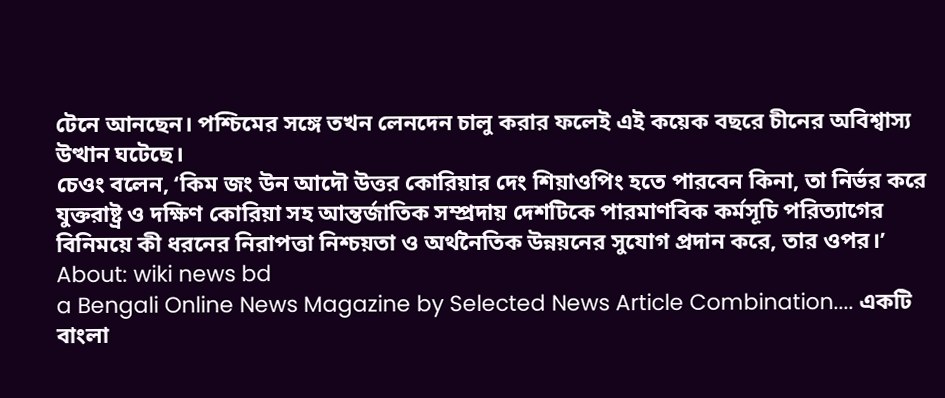টেনে আনছেন। পশ্চিমের সঙ্গে তখন লেনদেন চালু করার ফলেই এই কয়েক বছরে চীনের অবিশ্বাস্য উত্থান ঘটেছে।
চেওং বলেন, ‘কিম জং উন আদৌ উত্তর কোরিয়ার দেং শিয়াওপিং হতে পারবেন কিনা, তা নির্ভর করে যুক্তরাষ্ট্র ও দক্ষিণ কোরিয়া সহ আন্তর্জাতিক সম্প্রদায় দেশটিকে পারমাণবিক কর্মসূচি পরিত্যাগের বিনিময়ে কী ধরনের নিরাপত্তা নিশ্চয়তা ও অর্থনৈতিক উন্নয়নের সুযোগ প্রদান করে, তার ওপর।’
About: wiki news bd
a Bengali Online News Magazine by Selected News Article Combination.... একটি বাংলা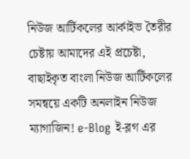নিউজ আর্টিকলের আর্কাইভ তৈরীর চেষ্টায় আমাদের এই প্রচেষ্টা, বাছাইকৃত বাংলা নিউজ আর্টিকলের সমন্বয়ে একটি অনলাইন নিউজ ম্যাগাজিন! e-Blog ই-ব্লগ এর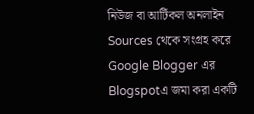নিউজ বা আর্টিকল অনলাইন Sources থেকে সংগ্রহ করে Google Blogger এর Blogspotএ জমা করা একটি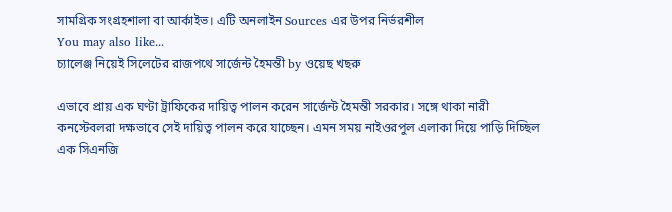সামগ্রিক সংগ্রহশালা বা আর্কাইভ। এটি অনলাইন Sources এর উপর নির্ভরশীল
You may also like...
চ্যালেঞ্জ নিয়েই সিলেটের রাজপথে সার্জেন্ট হৈমন্তী by ওয়েছ খছরু

এভাবে প্রায় এক ঘণ্টা ট্রাফিকের দায়িত্ব পালন করেন সার্জেন্ট হৈমন্তী সরকার। সঙ্গে থাকা নারী কনস্টেবলরা দক্ষভাবে সেই দায়িত্ব পালন করে যাচ্ছেন। এমন সময় নাইওরপুল এলাকা দিয়ে পাড়ি দিচ্ছিল এক সিএনজি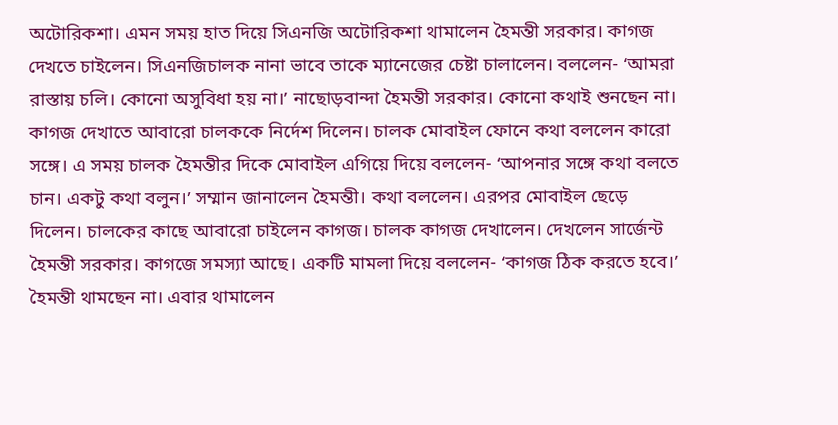অটোরিকশা। এমন সময় হাত দিয়ে সিএনজি অটোরিকশা থামালেন হৈমন্তী সরকার। কাগজ দেখতে চাইলেন। সিএনজিচালক নানা ভাবে তাকে ম্যানেজের চেষ্টা চালালেন। বললেন- ‘আমরা রাস্তায় চলি। কোনো অসুবিধা হয় না।’ নাছোড়বান্দা হৈমন্তী সরকার। কোনো কথাই শুনছেন না। কাগজ দেখাতে আবারো চালককে নির্দেশ দিলেন। চালক মোবাইল ফোনে কথা বললেন কারো সঙ্গে। এ সময় চালক হৈমন্তীর দিকে মোবাইল এগিয়ে দিয়ে বললেন- ‘আপনার সঙ্গে কথা বলতে চান। একটু কথা বলুন।’ সম্মান জানালেন হৈমন্তী। কথা বললেন। এরপর মোবাইল ছেড়ে দিলেন। চালকের কাছে আবারো চাইলেন কাগজ। চালক কাগজ দেখালেন। দেখলেন সার্জেন্ট হৈমন্তী সরকার। কাগজে সমস্যা আছে। একটি মামলা দিয়ে বললেন- ‘কাগজ ঠিক করতে হবে।’ হৈমন্তী থামছেন না। এবার থামালেন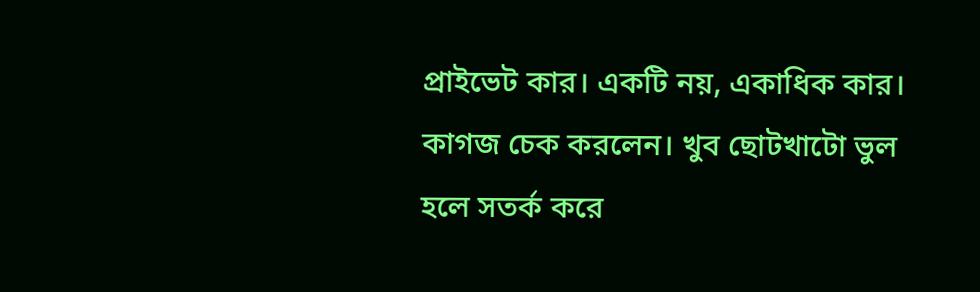প্রাইভেট কার। একটি নয়, একাধিক কার। কাগজ চেক করলেন। খুব ছোটখাটো ভুল হলে সতর্ক করে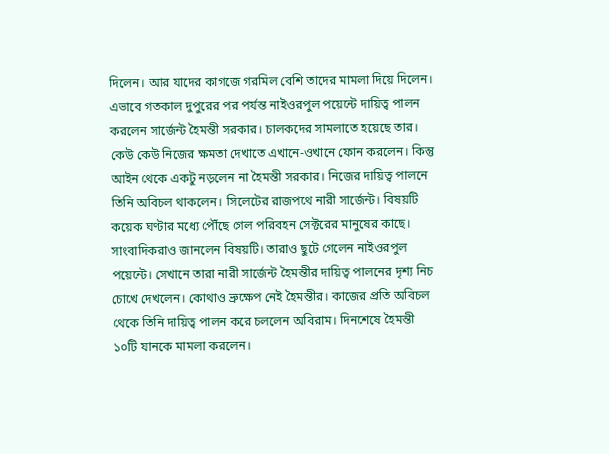দিলেন। আর যাদের কাগজে গরমিল বেশি তাদের মামলা দিয়ে দিলেন।
এভাবে গতকাল দুপুরের পর পর্যন্ত নাইওরপুল পয়েন্টে দায়িত্ব পালন করলেন সার্জেন্ট হৈমন্তী সরকার। চালকদের সামলাতে হয়েছে তার। কেউ কেউ নিজের ক্ষমতা দেখাতে এখানে-ওখানে ফোন করলেন। কিন্তু আইন থেকে একটু নড়লেন না হৈমন্তী সরকার। নিজের দায়িত্ব পালনে তিনি অবিচল থাকলেন। সিলেটের রাজপথে নারী সার্জেন্ট। বিষয়টি কয়েক ঘণ্টার মধ্যে পৌঁছে গেল পরিবহন সেক্টরের মানুষের কাছে। সাংবাদিকরাও জানলেন বিষয়টি। তারাও ছুটে গেলেন নাইওরপুল পয়েন্টে। সেখানে তারা নারী সার্জেন্ট হৈমন্তীর দায়িত্ব পালনের দৃশ্য নিচ চোখে দেখলেন। কোথাও ভ্রুক্ষেপ নেই হৈমন্তীর। কাজের প্রতি অবিচল থেকে তিনি দায়িত্ব পালন করে চললেন অবিরাম। দিনশেষে হৈমন্তী ১০টি যানকে মামলা করলেন।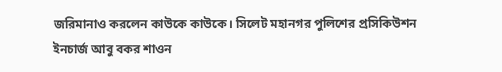জরিমানাও করলেন কাউকে কাউকে। সিলেট মহানগর পুলিশের প্রসিকিউশন ইনচার্জ আবু বকর শাওন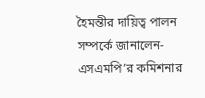হৈমন্তীর দায়িত্ব পালন সম্পর্কে জানালেন- এসএমপি’র কমিশনার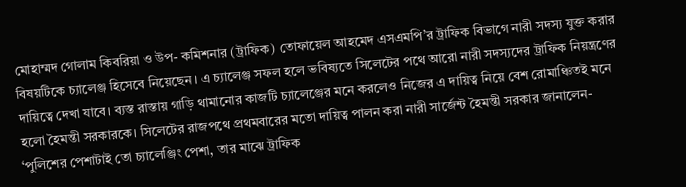মোহাম্মদ গোলাম কিবরিয়া ও উপ- কমিশনার (ট্রাফিক) তোফায়েল আহমেদ এসএমপি’র ট্রাফিক বিভাগে নারী সদস্য যুক্ত করার বিষয়টিকে চ্যালেঞ্জ হিসেবে নিয়েছেন। এ চ্যালেঞ্জ সফল হলে ভবিষ্যতে সিলেটের পথে আরো নারী সদস্যদের ট্রাফিক নিয়ন্ত্রণের দায়িত্বে দেখা যাবে। ব্যস্ত রাস্তায় গাড়ি থামানোর কাজটি চ্যালেঞ্জের মনে করলেও নিজের এ দায়িত্ব নিয়ে বেশ রোমাঞ্চিতই মনে হলো হৈমন্তী সরকারকে। সিলেটের রাজপথে প্রথমবারের মতো দায়িত্ব পালন করা নারী সার্জেন্ট হৈমন্তী সরকার জানালেন- ‘পুলিশের পেশাটাই তো চ্যালেঞ্জিং পেশা, তার মাঝে ট্রাফিক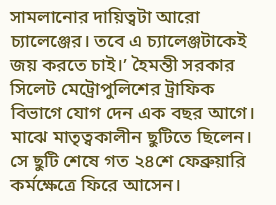সামলানোর দায়িত্বটা আরো চ্যালেঞ্জের। তবে এ চ্যালেঞ্জটাকেই জয় করতে চাই।’ হৈমন্তী সরকার সিলেট মেট্রোপুলিশের ট্রাফিক বিভাগে যোগ দেন এক বছর আগে। মাঝে মাতৃত্বকালীন ছুটিতে ছিলেন। সে ছুটি শেষে গত ২৪শে ফেব্রুয়ারি কর্মক্ষেত্রে ফিরে আসেন।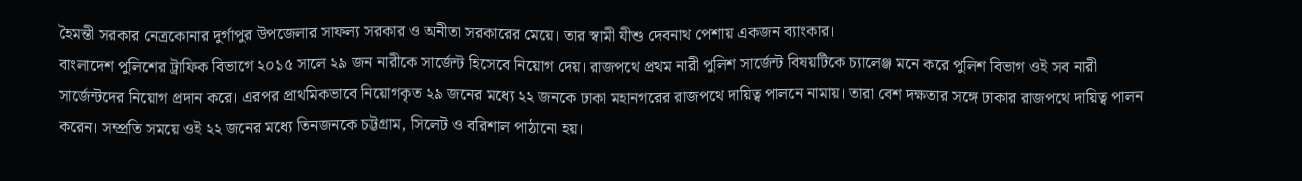হৈমন্তী সরকার নেত্রকোনার দুর্গাপুর উপজেলার সাফল্য সরকার ও অনীতা সরকারের মেয়ে। তার স্বামী যীশু দেবনাথ পেশায় একজন ব্যাংকার।
বাংলাদেশ পুলিশের ট্রাফিক বিভাগে ২০১৫ সালে ২৯ জন নারীকে সার্জেন্ট হিসেবে নিয়োগ দেয়। রাজপথে প্রথম নারী পুলিশ সার্জেন্ট বিষয়টিকে চ্যালেঞ্জ মনে করে পুলিশ বিভাগ ওই সব নারী সার্জেন্টদের নিয়োগ প্রদান করে। এরপর প্রাথমিকভাবে নিয়োগকৃত ২৯ জনের মধ্যে ২২ জনকে ঢাকা মহানগরের রাজপথে দায়িত্ব পালনে নামায়। তারা বেশ দক্ষতার সঙ্গে ঢাকার রাজপথে দায়িত্ব পালন করেন। সম্প্রতি সময়ে ওই ২২ জনের মধ্যে তিনজনকে চট্টগ্রাম, সিলেট ও বরিশাল পাঠানো হয়।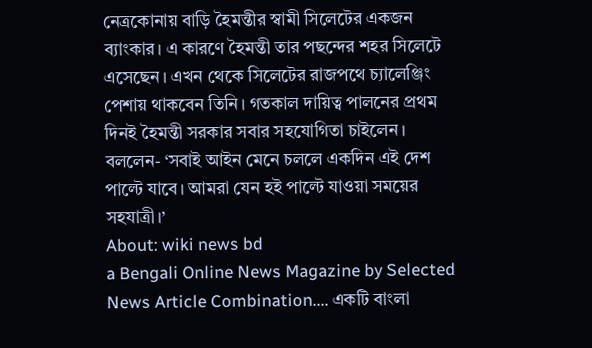নেত্রকোনায় বাড়ি হৈমন্তীর স্বামী সিলেটের একজন ব্যাংকার। এ কারণে হৈমন্তী তার পছন্দের শহর সিলেটে এসেছেন। এখন থেকে সিলেটের রাজপথে চ্যালেঞ্জিং পেশায় থাকবেন তিনি। গতকাল দায়িত্ব পালনের প্রথম দিনই হৈমন্তী সরকার সবার সহযোগিতা চাইলেন। বললেন- ‘সবাই আইন মেনে চললে একদিন এই দেশ পাল্টে যাবে। আমরা যেন হই পাল্টে যাওয়া সময়ের সহযাত্রী।’
About: wiki news bd
a Bengali Online News Magazine by Selected News Article Combination.... একটি বাংলা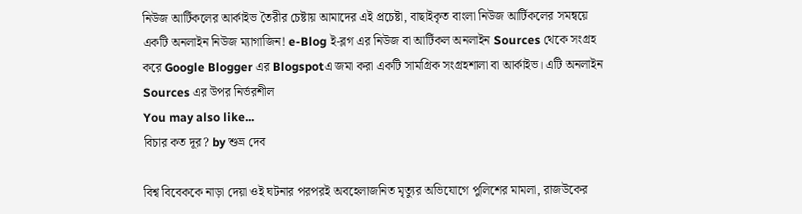নিউজ আর্টিকলের আর্কাইভ তৈরীর চেষ্টায় আমাদের এই প্রচেষ্টা, বাছাইকৃত বাংলা নিউজ আর্টিকলের সমন্বয়ে একটি অনলাইন নিউজ ম্যাগাজিন! e-Blog ই-ব্লগ এর নিউজ বা আর্টিকল অনলাইন Sources থেকে সংগ্রহ করে Google Blogger এর Blogspotএ জমা করা একটি সামগ্রিক সংগ্রহশালা বা আর্কাইভ। এটি অনলাইন Sources এর উপর নির্ভরশীল
You may also like...
বিচার কত দূর? by শুভ্র দেব

বিশ্ব বিবেককে নাড়া দেয়া ওই ঘটনার পরপরই অবহেলাজনিত মৃত্যুর অভিযোগে পুলিশের মামলা, রাজউকের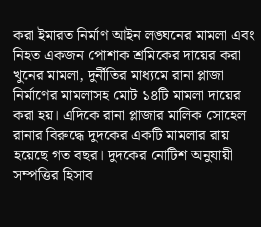করা ইমারত নির্মাণ আইন লঙ্ঘনের মামলা এবং নিহত একজন পোশাক শ্রমিকের দায়ের করা খুনের মামলা, দুর্নীতির মাধ্যমে রানা প্লাজা নির্মাণের মামলাসহ মোট ১৪টি মামলা দায়ের করা হয়। এদিকে রানা প্লাজার মালিক সোহেল রানার বিরুদ্ধে দুদকের একটি মামলার রায় হয়েছে গত বছর। দুদকের নোটিশ অনুযায়ী সম্পত্তির হিসাব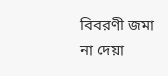বিবরণী জমা না দেয়া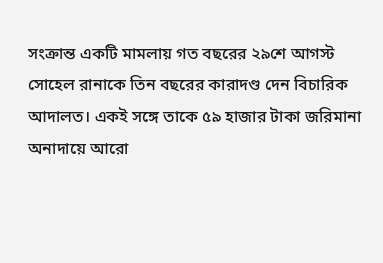সংক্রান্ত একটি মামলায় গত বছরের ২৯শে আগস্ট সোহেল রানাকে তিন বছরের কারাদণ্ড দেন বিচারিক আদালত। একই সঙ্গে তাকে ৫৯ হাজার টাকা জরিমানা অনাদায়ে আরো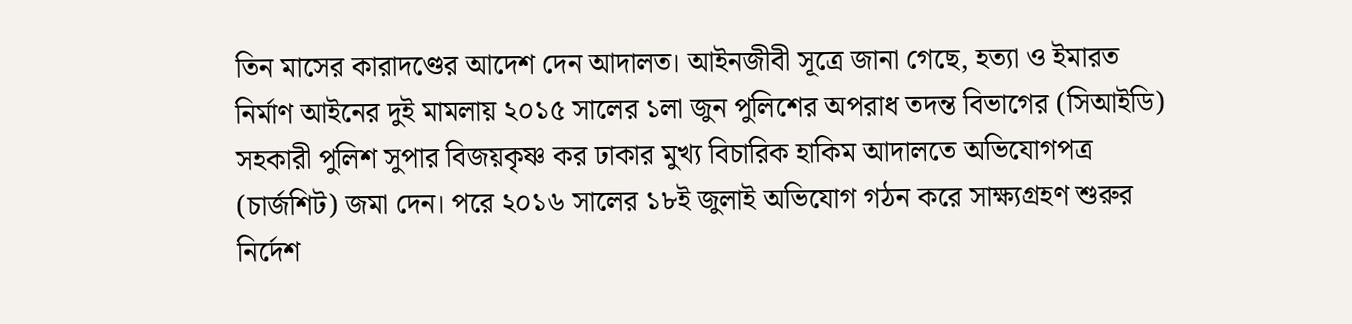তিন মাসের কারাদণ্ডের আদেশ দেন আদালত। আইনজীবী সূত্রে জানা গেছে, হত্যা ও ইমারত নির্মাণ আইনের দুই মামলায় ২০১৫ সালের ১লা জুন পুলিশের অপরাধ তদন্ত বিভাগের (সিআইডি) সহকারী পুলিশ সুপার বিজয়কৃষ্ণ কর ঢাকার মুখ্য বিচারিক হাকিম আদালতে অভিযোগপত্র (চার্জশিট) জমা দেন। পরে ২০১৬ সালের ১৮ই জুলাই অভিযোগ গঠন করে সাক্ষ্যগ্রহণ শুরুর নির্দেশ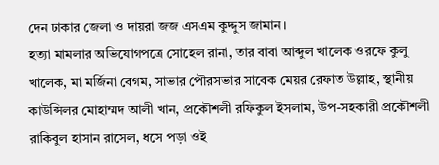দেন ঢাকার জেলা ও দায়রা জজ এসএম কুদ্দুস জামান।
হত্যা মামলার অভিযোগপত্রে সোহেল রানা, তার বাবা আব্দুল খালেক ওরফে কুলু খালেক, মা মর্জিনা বেগম, সাভার পৌরসভার সাবেক মেয়র রেফাত উল্লাহ, স্থানীয় কাউন্সিলর মোহাম্মদ আলী খান, প্রকৌশলী রফিকুল ইসলাম, উপ-সহকারী প্রকৌশলী রাকিবুল হাসান রাসেল, ধসে পড়া ওই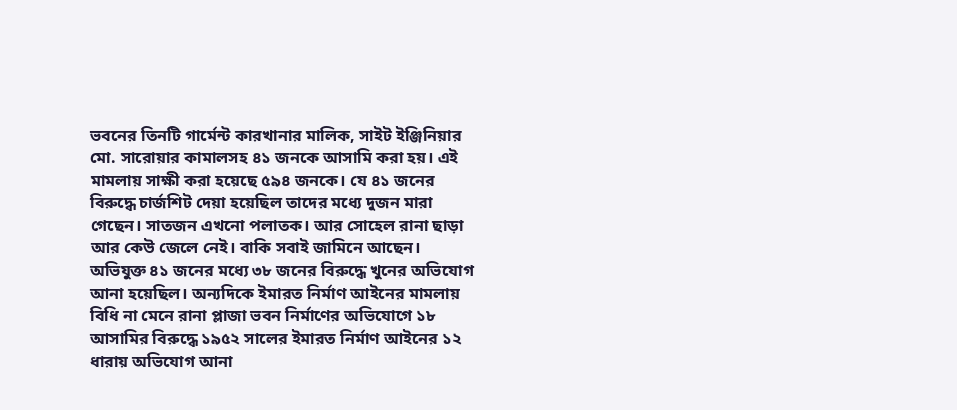ভবনের তিনটি গার্মেন্ট কারখানার মালিক, সাইট ইঞ্জিনিয়ার মো. সারোয়ার কামালসহ ৪১ জনকে আসামি করা হয়। এই মামলায় সাক্ষী করা হয়েছে ৫৯৪ জনকে। যে ৪১ জনের বিরুদ্ধে চার্জশিট দেয়া হয়েছিল তাদের মধ্যে দুজন মারা গেছেন। সাতজন এখনো পলাতক। আর সোহেল রানা ছাড়া আর কেউ জেলে নেই। বাকি সবাই জামিনে আছেন। অভিযুক্ত ৪১ জনের মধ্যে ৩৮ জনের বিরুদ্ধে খুনের অভিযোগ আনা হয়েছিল। অন্যদিকে ইমারত নির্মাণ আইনের মামলায় বিধি না মেনে রানা প্লাজা ভবন নির্মাণের অভিযোগে ১৮ আসামির বিরুদ্ধে ১৯৫২ সালের ইমারত নির্মাণ আইনের ১২ ধারায় অভিযোগ আনা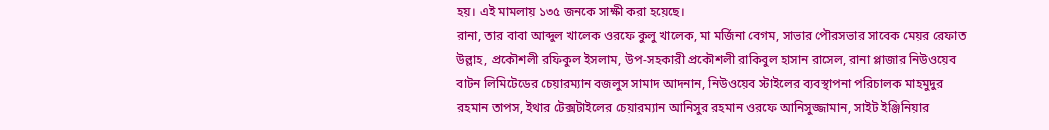হয়। এই মামলায় ১৩৫ জনকে সাক্ষী করা হয়েছে।
রানা, তার বাবা আব্দুল খালেক ওরফে কুলু খালেক, মা মর্জিনা বেগম, সাভার পৌরসভার সাবেক মেয়র রেফাত উল্লাহ, প্রকৌশলী রফিকুল ইসলাম, উপ-সহকারী প্রকৌশলী রাকিবুল হাসান রাসেল, রানা প্লাজার নিউওয়েব বাটন লিমিটেডের চেয়ারম্যান বজলুস সামাদ আদনান, নিউওয়েব স্টাইলের ব্যবস্থাপনা পরিচালক মাহমুদুর রহমান তাপস, ইথার টেক্সটাইলের চেয়ারম্যান আনিসুর রহমান ওরফে আনিসুজ্জামান, সাইট ইঞ্জিনিয়ার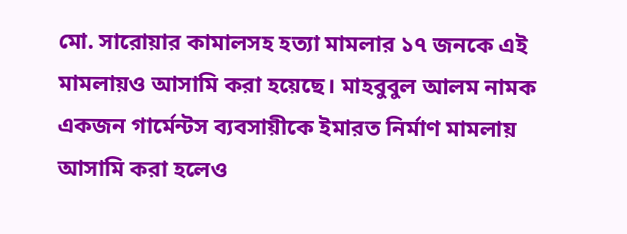মো. সারোয়ার কামালসহ হত্যা মামলার ১৭ জনকে এই মামলায়ও আসামি করা হয়েছে। মাহবুবুল আলম নামক একজন গার্মেন্টস ব্যবসায়ীকে ইমারত নির্মাণ মামলায় আসামি করা হলেও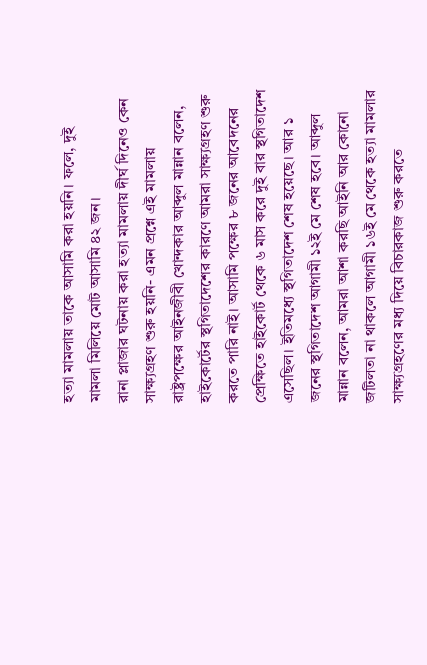হত্যা মামলায় তাকে আসামি করা হয়নি। ফলে, দুই মামলা মিলিয়ে মোট আসামি ৪২ জন।
রানা প্লাজার ঘটনায় করা হত্যা মামলায় দীর্ঘ দিনেও কেন সাক্ষ্যগ্রহণ শুরু হয়নি- এমন প্রশ্নে এই মামলায় রাষ্ট্রপক্ষের আইনজীবী খোন্দকার আব্দুল মান্নান বলেন, হাইকোর্টের স্থগিতাদেশের কারণে আমরা সাক্ষ্যগ্রহণ শুরু করতে পারি নাই। আসামি পক্ষের ৮ জনের আবেদনের প্রেক্ষিতে হাইকোর্ট থেকে ৬ মাস করে দুই বার স্থগিতাদেশ এসেছিল। ইতিমধ্যে স্থগিতাদেশ শেষ হয়েছে। আর ১ জনের স্থগিতাদেশ আগামী ১২ই মে শেষ হবে। আব্দুল মান্নান বলেন, আমরা আশা করছি আইনি আর কোনো জটিলতা না থাকলে আগামী ১৬ই মে থেকে হত্যা মামলার সাক্ষ্যগ্রহণের মধ্য দিয়ে বিচারকাজ শুরু করতে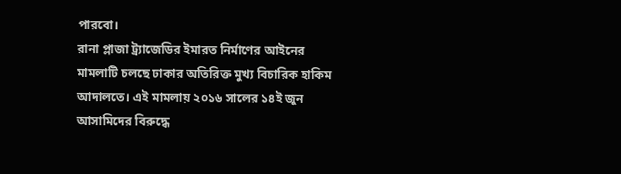পারবো।
রানা প্লাজা ট্র্যাজেডির ইমারত নির্মাণের আইনের মামলাটি চলছে ঢাকার অতিরিক্ত মুখ্য বিচারিক হাকিম আদালতে। এই মামলায় ২০১৬ সালের ১৪ই জুন আসামিদের বিরুদ্ধে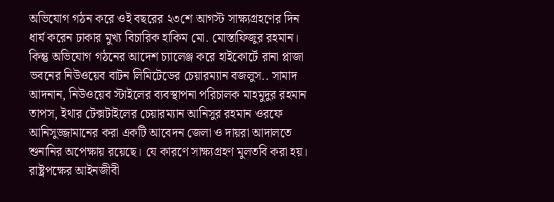অভিযোগ গঠন করে ওই বছরের ২৩শে আগস্ট সাক্ষ্যগ্রহণের দিন ধার্য করেন ঢাকার মুখ্য বিচারিক হাকিম মো. মোস্তাফিজুর রহমান। কিন্তু অভিযোগ গঠনের আদেশ চ্যালেঞ্জ করে হাইকোর্টে রানা প্লাজা ভবনের নিউওয়েব বাটন লিমিটেডের চেয়ারম্যান বজলুস.. সামাদ আদনান, নিউওয়েব স্টাইলের ব্যবস্থাপনা পরিচালক মাহমুদুর রহমান তাপস, ইথার টেক্সটাইলের চেয়ারম্যান আনিসুর রহমান ওরফে আনিসুজ্জামানের করা একটি আবেদন জেলা ও দায়রা আদালতে শুনানির অপেক্ষায় রয়েছে। যে কারণে সাক্ষ্যগ্রহণ মুলতবি করা হয়।
রাষ্ট্রপক্ষের আইনজীবী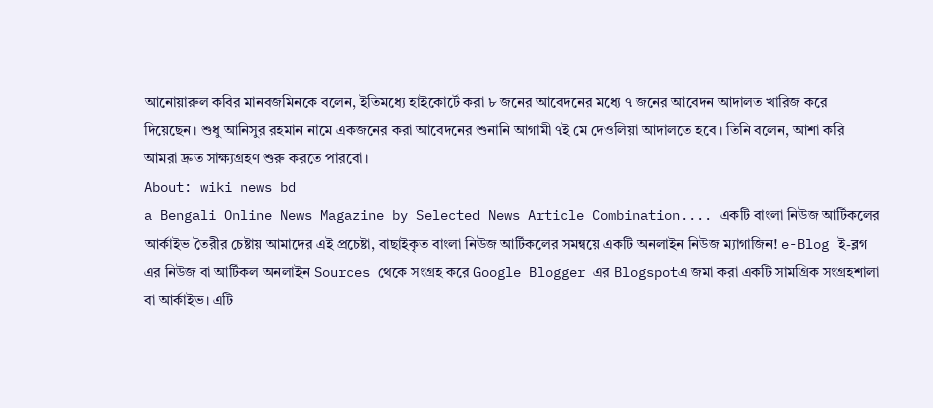আনোয়ারুল কবির মানবজমিনকে বলেন, ইতিমধ্যে হাইকোর্টে করা ৮ জনের আবেদনের মধ্যে ৭ জনের আবেদন আদালত খারিজ করে দিয়েছেন। শুধু আনিসুর রহমান নামে একজনের করা আবেদনের শুনানি আগামী ৭ই মে দেওলিয়া আদালতে হবে। তিনি বলেন, আশা করি আমরা দ্রুত সাক্ষ্যগ্রহণ শুরু করতে পারবো।
About: wiki news bd
a Bengali Online News Magazine by Selected News Article Combination.... একটি বাংলা নিউজ আর্টিকলের আর্কাইভ তৈরীর চেষ্টায় আমাদের এই প্রচেষ্টা, বাছাইকৃত বাংলা নিউজ আর্টিকলের সমন্বয়ে একটি অনলাইন নিউজ ম্যাগাজিন! e-Blog ই-ব্লগ এর নিউজ বা আর্টিকল অনলাইন Sources থেকে সংগ্রহ করে Google Blogger এর Blogspotএ জমা করা একটি সামগ্রিক সংগ্রহশালা বা আর্কাইভ। এটি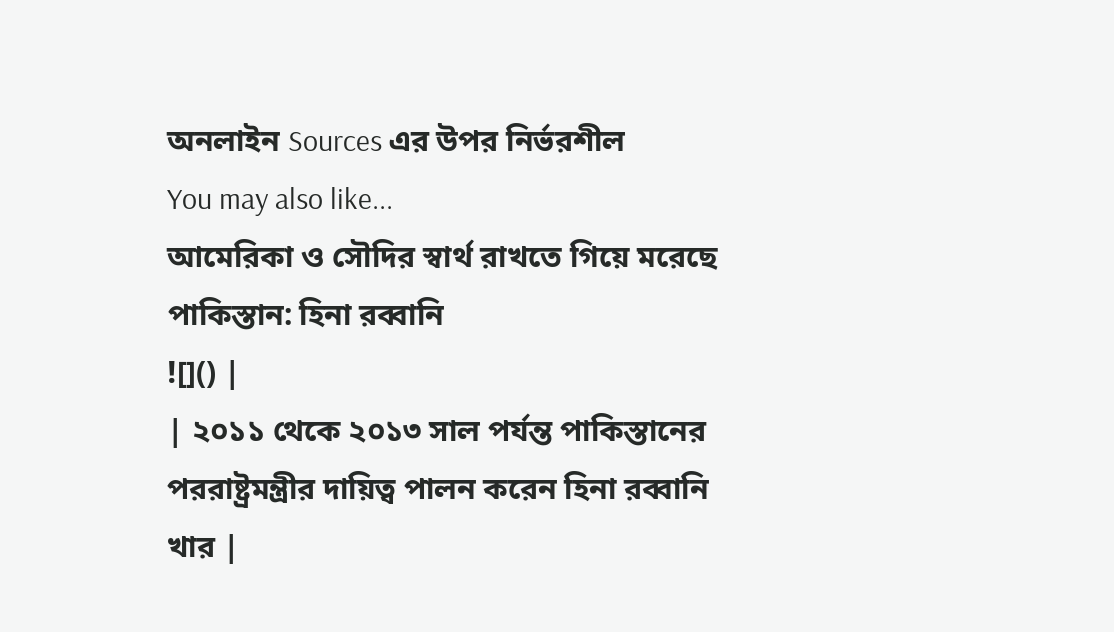অনলাইন Sources এর উপর নির্ভরশীল
You may also like...
আমেরিকা ও সৌদির স্বার্থ রাখতে গিয়ে মরেছে পাকিস্তান: হিনা রব্বানি
![]() |
| ২০১১ থেকে ২০১৩ সাল পর্যন্ত পাকিস্তানের পররাষ্ট্রমন্ত্রীর দায়িত্ব পালন করেন হিনা রব্বানি খার |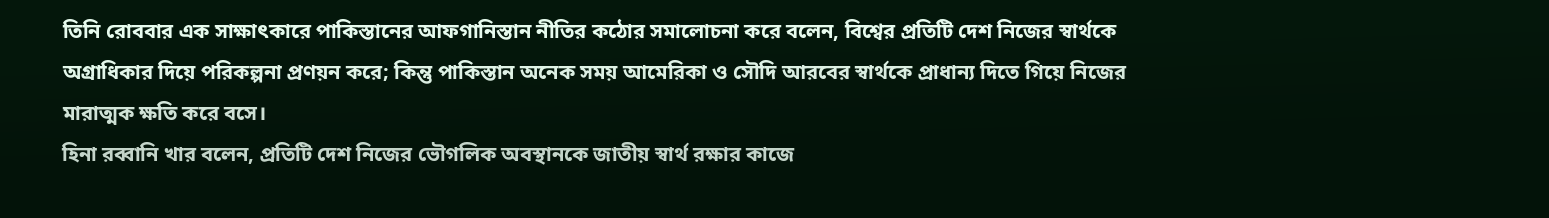তিনি রোববার এক সাক্ষাৎকারে পাকিস্তানের আফগানিস্তান নীতির কঠোর সমালোচনা করে বলেন, বিশ্বের প্রতিটি দেশ নিজের স্বার্থকে অগ্রাধিকার দিয়ে পরিকল্পনা প্রণয়ন করে; কিন্তু পাকিস্তান অনেক সময় আমেরিকা ও সৌদি আরবের স্বার্থকে প্রাধান্য দিতে গিয়ে নিজের মারাত্মক ক্ষতি করে বসে।
হিনা রব্বানি খার বলেন, প্রতিটি দেশ নিজের ভৌগলিক অবস্থানকে জাতীয় স্বার্থ রক্ষার কাজে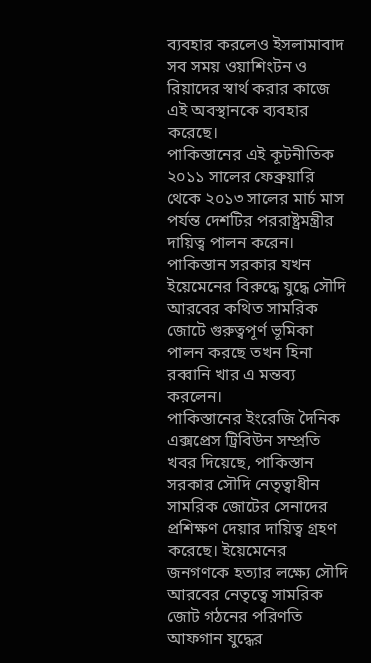ব্যবহার করলেও ইসলামাবাদ সব সময় ওয়াশিংটন ও রিয়াদের স্বার্থ করার কাজে এই অবস্থানকে ব্যবহার করেছে।
পাকিস্তানের এই কূটনীতিক ২০১১ সালের ফেব্রুয়ারি থেকে ২০১৩ সালের মার্চ মাস পর্যন্ত দেশটির পররাষ্ট্রমন্ত্রীর দায়িত্ব পালন করেন।
পাকিস্তান সরকার যখন ইয়েমেনের বিরুদ্ধে যুদ্ধে সৌদি আরবের কথিত সামরিক জোটে গুরুত্বপূর্ণ ভূমিকা পালন করছে তখন হিনা রব্বানি খার এ মন্তব্য করলেন।
পাকিস্তানের ইংরেজি দৈনিক এক্সপ্রেস ট্রিবিউন সম্প্রতি খবর দিয়েছে, পাকিস্তান সরকার সৌদি নেতৃত্বাধীন সামরিক জোটের সেনাদের প্রশিক্ষণ দেয়ার দায়িত্ব গ্রহণ করেছে। ইয়েমেনের জনগণকে হত্যার লক্ষ্যে সৌদি আরবের নেতৃত্বে সামরিক জোট গঠনের পরিণতি আফগান যুদ্ধের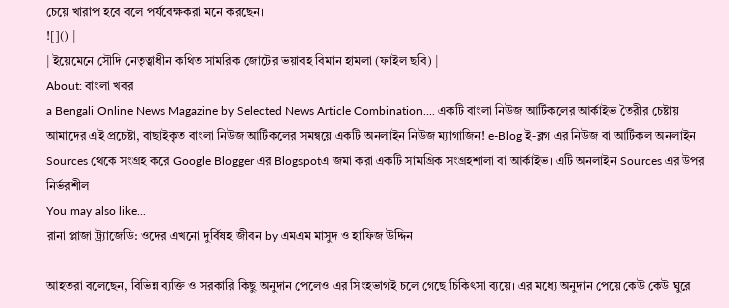চেয়ে খারাপ হবে বলে পর্যবেক্ষকরা মনে করছেন।
![]() |
| ইয়েমেনে সৌদি নেতৃত্বাধীন কথিত সামরিক জোটের ভয়াবহ বিমান হামলা (ফাইল ছবি) |
About: বাংলা খবর
a Bengali Online News Magazine by Selected News Article Combination.... একটি বাংলা নিউজ আর্টিকলের আর্কাইভ তৈরীর চেষ্টায় আমাদের এই প্রচেষ্টা, বাছাইকৃত বাংলা নিউজ আর্টিকলের সমন্বয়ে একটি অনলাইন নিউজ ম্যাগাজিন! e-Blog ই-ব্লগ এর নিউজ বা আর্টিকল অনলাইন Sources থেকে সংগ্রহ করে Google Blogger এর Blogspotএ জমা করা একটি সামগ্রিক সংগ্রহশালা বা আর্কাইভ। এটি অনলাইন Sources এর উপর নির্ভরশীল
You may also like...
রানা প্লাজা ট্র্যাজেডি: ওদের এখনো দুর্বিষহ জীবন by এমএম মাসুদ ও হাফিজ উদ্দিন

আহতরা বলেছেন, বিভিন্ন ব্যক্তি ও সরকারি কিছু অনুদান পেলেও এর সিংহভাগই চলে গেছে চিকিৎসা ব্যয়ে। এর মধ্যে অনুদান পেয়ে কেউ কেউ ঘুরে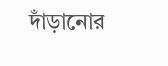দাঁড়ানোর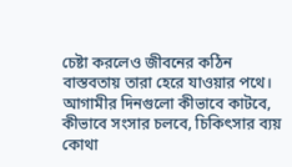চেষ্টা করলেও জীবনের কঠিন বাস্তবতায় তারা হেরে যাওয়ার পথে। আগামীর দিনগুলো কীভাবে কাটবে, কীভাবে সংসার চলবে, চিকিৎসার ব্যয় কোথা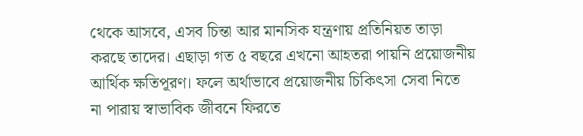থেকে আসবে, এসব চিন্তা আর মানসিক যন্ত্রণায় প্রতিনিয়ত তাড়া করছে তাদের। এছাড়া গত ৫ বছরে এখনো আহতরা পায়নি প্রয়োজনীয় আর্থিক ক্ষতিপূরণ। ফলে অর্থাভাবে প্রয়োজনীয় চিকিৎসা সেবা নিতে না পারায় স্বাভাবিক জীবনে ফিরতে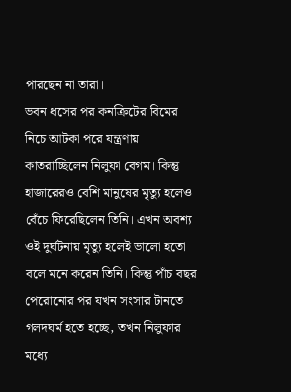পারছেন না তারা।
ভবন ধসের পর কনক্রিটের বিমের নিচে আটকা পরে যন্ত্রণায় কাতরাচ্ছিলেন নিলুফা বেগম। কিন্তু হাজারেরও বেশি মানুষের মৃত্যু হলেও বেঁচে ফিরেছিলেন তিনি। এখন অবশ্য ওই দুর্ঘটনায় মৃত্যু হলেই ভালো হতো বলে মনে করেন তিনি। কিন্তু পাঁচ বছর পেরোনোর পর যখন সংসার টানতে গলদঘর্ম হতে হচ্ছে, তখন নিলুফার মধ্যে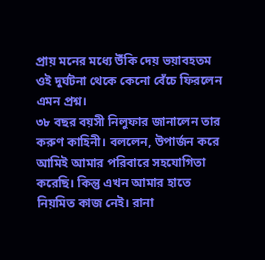প্রায় মনের মধ্যে উঁকি দেয় ভয়াবহতম ওই দুর্ঘটনা থেকে কেনো বেঁচে ফিরলেন এমন প্রশ্ন।
৩৮ বছর বয়সী নিলুফার জানালেন তার করুণ কাহিনী। বললেন, উপার্জন করে আমিই আমার পরিবারে সহযোগিতা করেছি। কিন্তু এখন আমার হাতে নিয়মিত কাজ নেই। রানা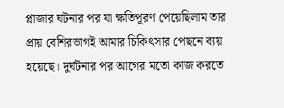প্লাজার ঘটনার পর যা ক্ষতিপূরণ পেয়েছিলাম তার প্রায় বেশিরভাগই আমার চিকিৎসার পেছনে ব্যয় হয়েছে। দুর্ঘটনার পর আগের মতো কাজ করতে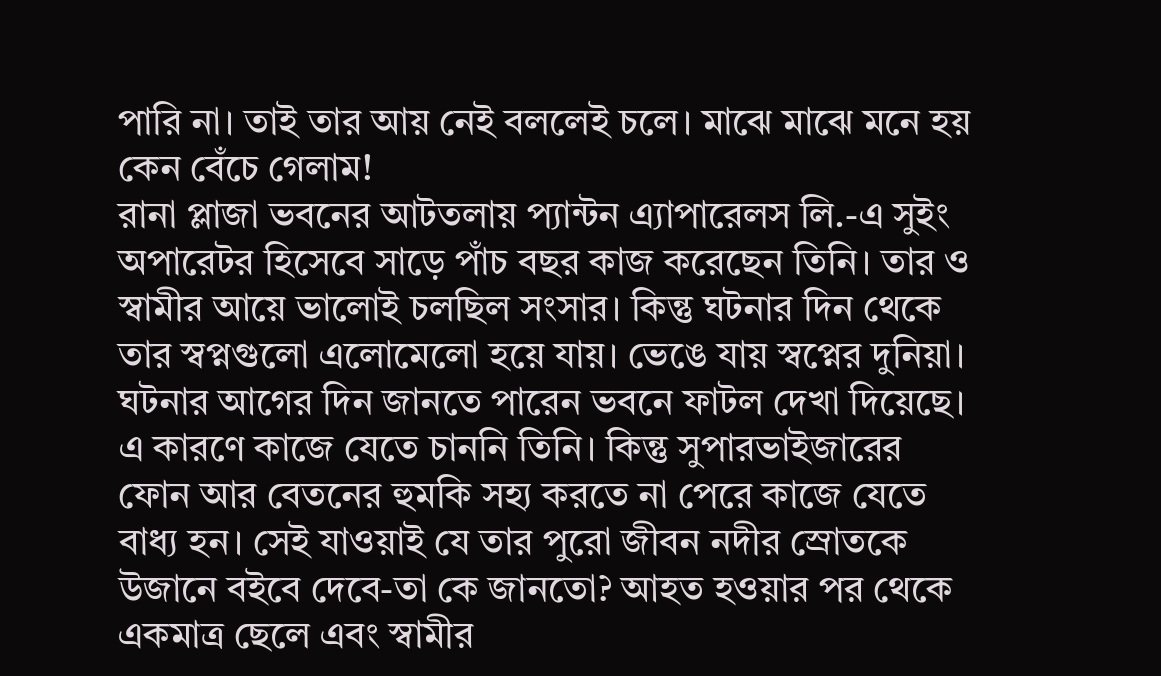পারি না। তাই তার আয় নেই বললেই চলে। মাঝে মাঝে মনে হয় কেন বেঁচে গেলাম!
রানা প্লাজা ভবনের আটতলায় প্যান্টন এ্যাপারেলস লি.-এ সুইং অপারেটর হিসেবে সাড়ে পাঁচ বছর কাজ করেছেন তিনি। তার ও স্বামীর আয়ে ভালোই চলছিল সংসার। কিন্তু ঘটনার দিন থেকে তার স্বপ্নগুলো এলোমেলো হয়ে যায়। ভেঙে যায় স্বপ্নের দুনিয়া। ঘটনার আগের দিন জানতে পারেন ভবনে ফাটল দেখা দিয়েছে। এ কারণে কাজে যেতে চাননি তিনি। কিন্তু সুপারভাইজারের ফোন আর বেতনের হুমকি সহ্য করতে না পেরে কাজে যেতে বাধ্য হন। সেই যাওয়াই যে তার পুরো জীবন নদীর স্রোতকে উজানে বইবে দেবে-তা কে জানতো? আহত হওয়ার পর থেকে একমাত্র ছেলে এবং স্বামীর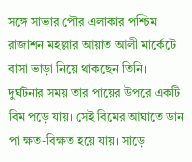সঙ্গে সাভার পৌর এলাকার পশ্চিম রাজাশন মহল্লার আয়াত আলী মার্কেটে বাসা ভাড়া নিয়ে থাকছেন তিনি।
দুর্ঘটনার সময় তার পায়ের উপরে একটি বিম পড়ে যায়। সেই বিমের আঘাতে ডান পা ক্ষত-বিক্ষত হয়ে যায়। সাড়ে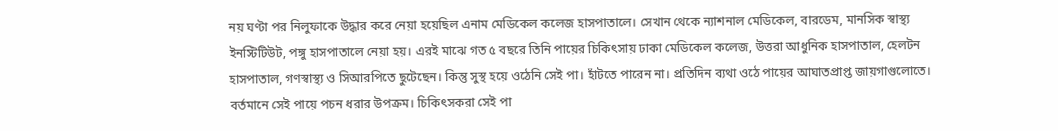নয় ঘণ্টা পর নিলুফাকে উদ্ধার করে নেয়া হয়েছিল এনাম মেডিকেল কলেজ হাসপাতালে। সেখান থেকে ন্যাশনাল মেডিকেল, বারডেম, মানসিক স্বাস্থ্য ইনস্টিটিউট, পঙ্গু হাসপাতালে নেয়া হয়। এরই মাঝে গত ৫ বছরে তিনি পায়ের চিকিৎসায় ঢাকা মেডিকেল কলেজ, উত্তরা আধুনিক হাসপাতাল, হেলটন হাসপাতাল, গণস্বাস্থ্য ও সিআরপিতে ছুটেছেন। কিন্তু সুস্থ হয়ে ওঠেনি সেই পা। হাঁটতে পারেন না। প্রতিদিন ব্যথা ওঠে পায়ের আঘাতপ্রাপ্ত জায়গাগুলোতে। বর্তমানে সেই পায়ে পচন ধরার উপক্রম। চিকিৎসকরা সেই পা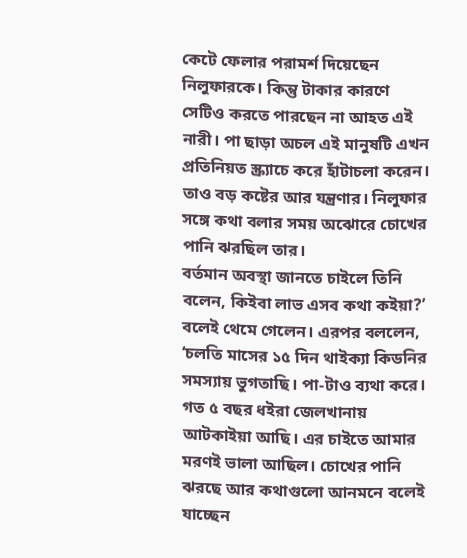কেটে ফেলার পরামর্শ দিয়েছেন নিলুফারকে। কিন্তু টাকার কারণে সেটিও করতে পারছেন না আহত এই নারী। পা ছাড়া অচল এই মানুষটি এখন প্রতিনিয়ত স্ক্র্যাচে করে হাঁটাচলা করেন। তাও বড় কষ্টের আর যন্ত্রণার। নিলুফার সঙ্গে কথা বলার সময় অঝোরে চোখের পানি ঝরছিল তার।
বর্তমান অবস্থা জানতে চাইলে তিনি বলেন, কিইবা লাভ এসব কথা কইয়া?’ বলেই থেমে গেলেন। এরপর বললেন, ‘চলতি মাসের ১৫ দিন থাইক্যা কিডনির সমস্যায় ভুগতাছি। পা-টাও ব্যথা করে। গত ৫ বছর ধইরা জেলখানায় আটকাইয়া আছি। এর চাইতে আমার মরণই ভালা আছিল। চোখের পানি ঝরছে আর কথাগুলো আনমনে বলেই যাচ্ছেন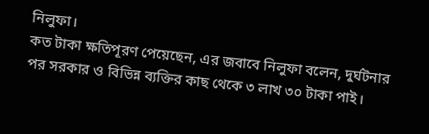নিলুফা।
কত টাকা ক্ষতিপূরণ পেয়েছেন, এর জবাবে নিলুফা বলেন, দুর্ঘটনার পর সরকার ও বিভিন্ন ব্যক্তির কাছ থেকে ৩ লাখ ৩০ টাকা পাই।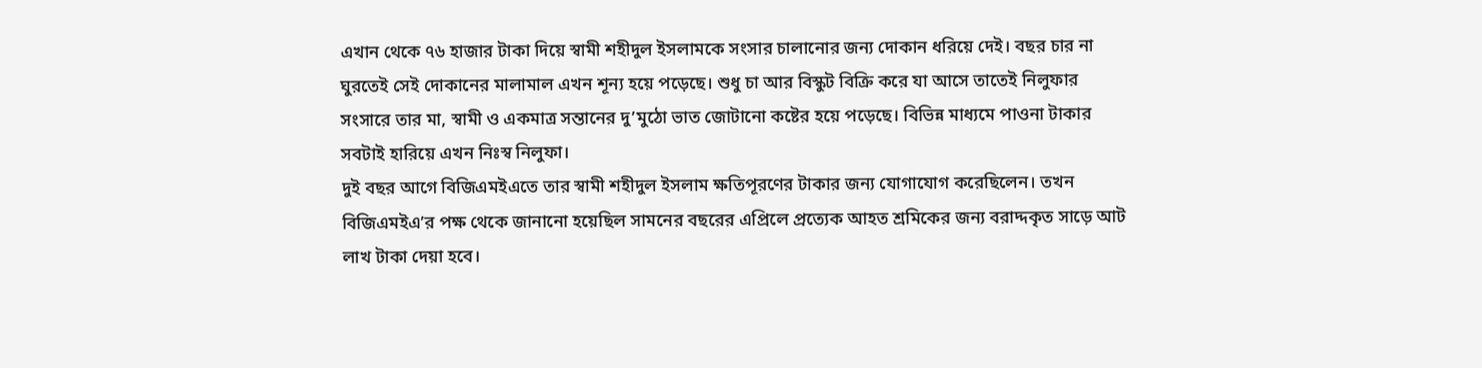এখান থেকে ৭৬ হাজার টাকা দিয়ে স্বামী শহীদুল ইসলামকে সংসার চালানোর জন্য দোকান ধরিয়ে দেই। বছর চার না ঘুরতেই সেই দোকানের মালামাল এখন শূন্য হয়ে পড়েছে। শুধু চা আর বিস্কুট বিক্রি করে যা আসে তাতেই নিলুফার সংসারে তার মা, স্বামী ও একমাত্র সন্তানের দু’মুঠো ভাত জোটানো কষ্টের হয়ে পড়েছে। বিভিন্ন মাধ্যমে পাওনা টাকার সবটাই হারিয়ে এখন নিঃস্ব নিলুফা।
দুই বছর আগে বিজিএমইএতে তার স্বামী শহীদুল ইসলাম ক্ষতিপূরণের টাকার জন্য যোগাযোগ করেছিলেন। তখন বিজিএমইএ’র পক্ষ থেকে জানানো হয়েছিল সামনের বছরের এপ্রিলে প্রত্যেক আহত শ্রমিকের জন্য বরাদ্দকৃত সাড়ে আট লাখ টাকা দেয়া হবে।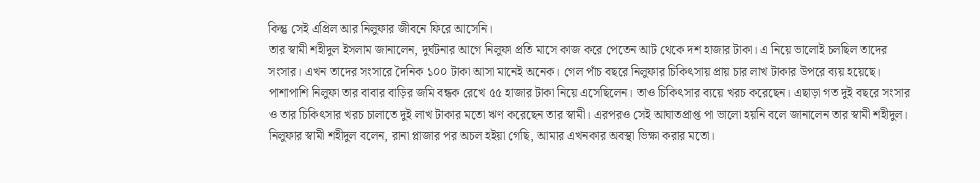কিন্তু সেই এপ্রিল আর নিলুফার জীবনে ফিরে আসেনি।
তার স্বামী শহীদুল ইসলাম জানালেন, দুর্ঘটনার আগে নিলুফা প্রতি মাসে কাজ করে পেতেন আট থেকে দশ হাজার টাকা। এ নিয়ে ভালোই চলছিল তাদের সংসার। এখন তাদের সংসারে দৈনিক ১০০ টাকা আসা মানেই অনেক। গেল পাঁচ বছরে নিলুফার চিকিৎসায় প্রায় চার লাখ টাকার উপরে ব্যয় হয়েছে। পাশাপাশি নিলুফা তার বাবার বাড়ির জমি বন্ধক রেখে ৫৫ হাজার টাকা নিয়ে এসেছিলেন। তাও চিকিৎসার ব্যয়ে খরচ করেছেন। এছাড়া গত দুই বছরে সংসার ও তার চিকিৎসার খরচ চালাতে দুই লাখ টাকার মতো ঋণ করেছেন তার স্বামী। এরপরও সেই আঘাতপ্রাপ্ত পা ভালো হয়নি বলে জানালেন তার স্বামী শহীদুল।
নিলুফার স্বামী শহীদুল বলেন, রানা প্লাজার পর অচল হইয়া গেছি, আমার এখনকার অবস্থা ভিক্ষা করার মতো।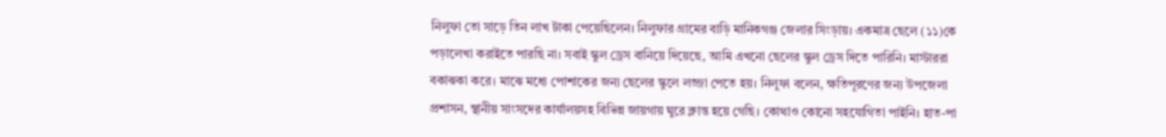নিলুফা তো সাড়ে তিন লাখ টাকা পেয়েছিলেন। নিলুফার গ্রামের বাড়ি মানিকগঞ্জ জেলার সিংড়ায়। একমাত্র ছেলে (১১)কে পড়ালেখা করাইতে পারছি না। সবাই স্কুল ড্রেস বানিয়ে দিয়েছে, আমি এখনো ছেলের স্কুল ড্রেস দিতে পারিনি। মাস্টাররা বকাঝকা করে। মাঝে মধ্যে পোশাকের জন্য ছেলের স্কুলে লজ্জা পেতে হয়। নিলুফা বলেন, ক্ষতিপূরণের জন্য উপজেলা প্রশাসন, স্থানীয় সাংসদের কার্যালয়সহ বিভিন্ন জায়গায় ঘুরে ক্লান্ত হয়ে গেছি। কোথাও কোনো সহযোগিতা পাইনি। হাত-পা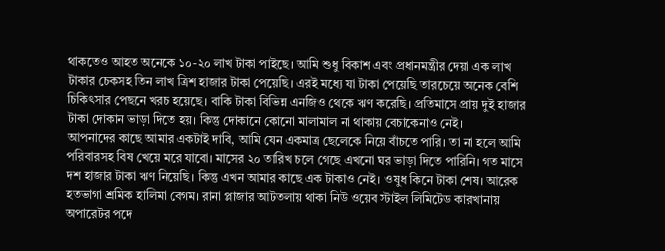থাকতেও আহত অনেকে ১০-২০ লাখ টাকা পাইছে। আমি শুধু বিকাশ এবং প্রধানমন্ত্রীর দেয়া এক লাখ টাকার চেকসহ তিন লাখ ত্রিশ হাজার টাকা পেয়েছি। এরই মধ্যে যা টাকা পেয়েছি তারচেয়ে অনেক বেশি চিকিৎসার পেছনে খরচ হয়েছে। বাকি টাকা বিভিন্ন এনজিও থেকে ঋণ করেছি। প্রতিমাসে প্রায় দুই হাজার টাকা দোকান ভাড়া দিতে হয়। কিন্তু দোকানে কোনো মালামাল না থাকায় বেচাকেনাও নেই।
আপনাদের কাছে আমার একটাই দাবি, আমি যেন একমাত্র ছেলেকে নিয়ে বাঁচতে পারি। তা না হলে আমি পরিবারসহ বিষ খেয়ে মরে যাবো। মাসের ২০ তারিখ চলে গেছে এখনো ঘর ভাড়া দিতে পারিনি। গত মাসে দশ হাজার টাকা ঋণ নিয়েছি। কিন্তু এখন আমার কাছে এক টাকাও নেই। ওষুধ কিনে টাকা শেষ। আরেক হতভাগা শ্রমিক হালিমা বেগম। রানা প্লাজার আটতলায় থাকা নিউ ওয়েব স্টাইল লিমিটেড কারখানায় অপারেটর পদে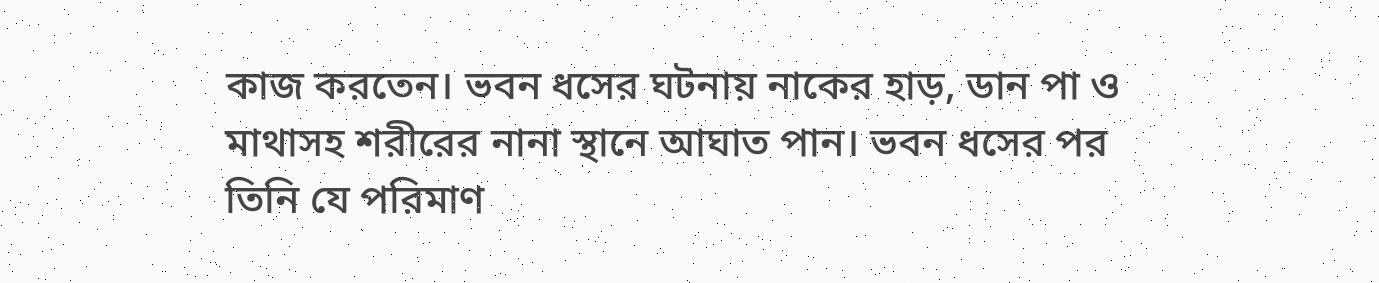কাজ করতেন। ভবন ধসের ঘটনায় নাকের হাড়, ডান পা ও মাথাসহ শরীরের নানা স্থানে আঘাত পান। ভবন ধসের পর তিনি যে পরিমাণ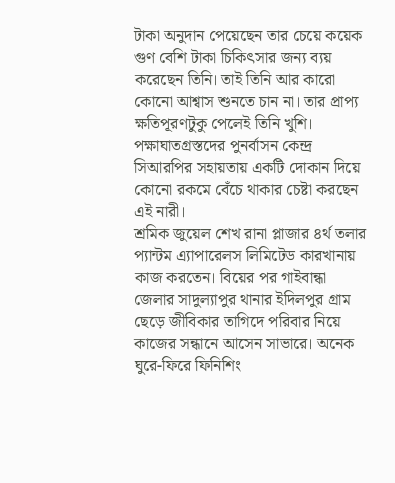টাকা অনুদান পেয়েছেন তার চেয়ে কয়েক গুণ বেশি টাকা চিকিৎসার জন্য ব্যয় করেছেন তিনি। তাই তিনি আর কারো কোনো আশ্বাস শুনতে চান না। তার প্রাপ্য ক্ষতিপূরণটুকু পেলেই তিনি খুশি। পক্ষাঘাতগ্রস্তদের পুনর্বাসন কেন্দ্র সিআরপির সহায়তায় একটি দোকান দিয়ে কোনো রকমে বেঁচে থাকার চেষ্টা করছেন এই নারী।
শ্রমিক জুয়েল শেখ রানা প্লাজার ৪র্থ তলার প্যান্টম এ্যাপারেলস লিমিটেড কারখানায় কাজ করতেন। বিয়ের পর গাইবান্ধা জেলার সাদুল্যাপুর থানার ইদিলপুর গ্রাম ছেড়ে জীবিকার তাগিদে পরিবার নিয়ে কাজের সন্ধানে আসেন সাভারে। অনেক ঘুরে-ফিরে ফিনিশিং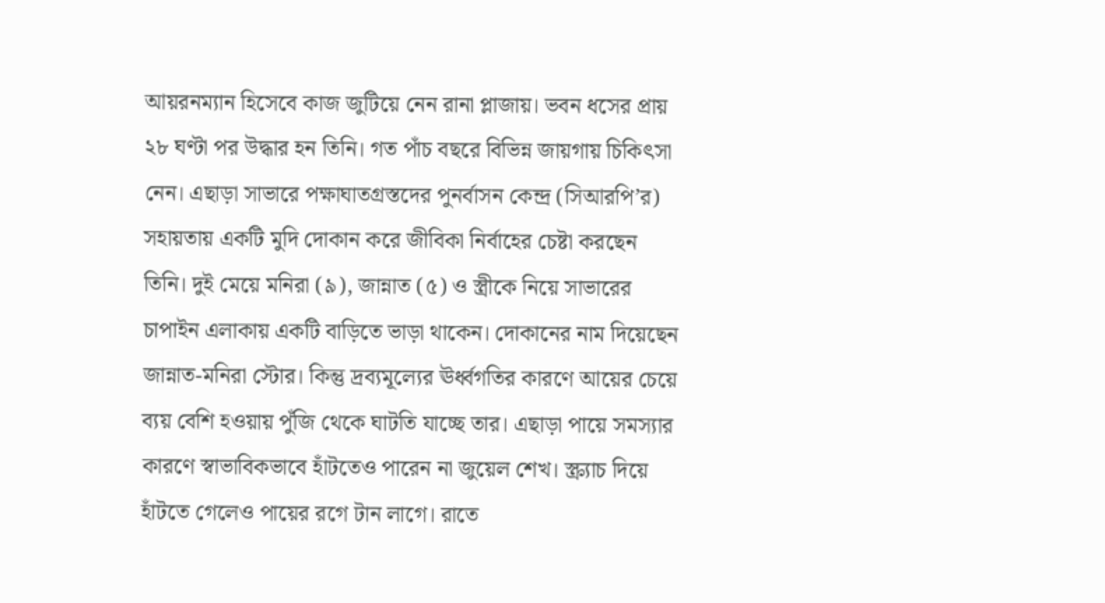আয়রনম্যান হিসেবে কাজ জুটিয়ে নেন রানা প্লাজায়। ভবন ধসের প্রায় ২৮ ঘণ্টা পর উদ্ধার হন তিনি। গত পাঁচ বছরে বিভিন্ন জায়গায় চিকিৎসা নেন। এছাড়া সাভারে পক্ষাঘাতগ্রস্তদের পুনর্বাসন কেন্দ্র (সিআরপি’র) সহায়তায় একটি মুদি দোকান করে জীবিকা নির্বাহের চেষ্টা করছেন তিনি। দুই মেয়ে মনিরা (৯), জান্নাত (৫) ও স্ত্রীকে নিয়ে সাভারের চাপাইন এলাকায় একটি বাড়িতে ভাড়া থাকেন। দোকানের নাম দিয়েছেন জান্নাত-মনিরা স্টোর। কিন্তু দ্রব্যমূল্যের ঊর্ধ্বগতির কারণে আয়ের চেয়ে ব্যয় বেশি হওয়ায় পুঁজি থেকে ঘাটতি যাচ্ছে তার। এছাড়া পায়ে সমস্যার কারণে স্বাভাবিকভাবে হাঁটতেও পারেন না জুয়েল শেখ। স্ক্র্যাচ দিয়ে হাঁটতে গেলেও পায়ের রগে টান লাগে। রাতে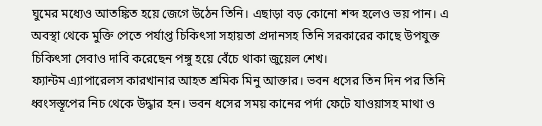ঘুমের মধ্যেও আতঙ্কিত হয়ে জেগে উঠেন তিনি। এছাড়া বড় কোনো শব্দ হলেও ভয় পান। এ অবস্থা থেকে মুক্তি পেতে পর্যাপ্ত চিকিৎসা সহায়তা প্রদানসহ তিনি সরকারের কাছে উপযুক্ত চিকিৎসা সেবাও দাবি করেছেন পঙ্গু হয়ে বেঁচে থাকা জুয়েল শেখ।
ফ্যান্টম এ্যাপারেলস কারখানার আহত শ্রমিক মিনু আক্তার। ভবন ধসের তিন দিন পর তিনি ধ্বংসস্তূপের নিচ থেকে উদ্ধার হন। ভবন ধসের সময় কানের পর্দা ফেটে যাওয়াসহ মাথা ও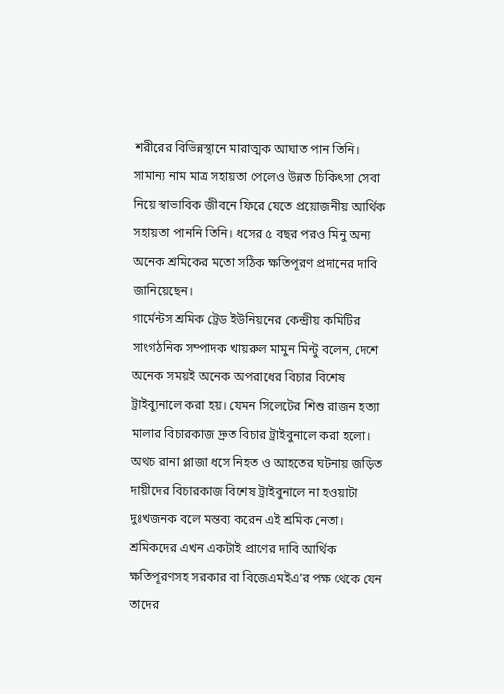শরীরের বিভিন্নস্থানে মারাত্মক আঘাত পান তিনি। সামান্য নাম মাত্র সহায়তা পেলেও উন্নত চিকিৎসা সেবা নিয়ে স্বাভাবিক জীবনে ফিরে যেতে প্রয়োজনীয় আর্থিক সহায়তা পাননি তিনি। ধসের ৫ বছর পরও মিনু অন্য অনেক শ্রমিকের মতো সঠিক ক্ষতিপূরণ প্রদানের দাবি জানিয়েছেন।
গার্মেন্টস শ্রমিক ট্রেড ইউনিয়নের কেন্দ্রীয় কমিটির সাংগঠনিক সম্পাদক খায়রুল মামুন মিন্টু বলেন, দেশে অনেক সময়ই অনেক অপরাধের বিচার বিশেষ ট্রাইব্যুনালে করা হয়। যেমন সিলেটের শিশু রাজন হত্যা মালার বিচারকাজ দ্রুত বিচার ট্রাইবুনালে করা হলো। অথচ রানা প্লাজা ধসে নিহত ও আহতের ঘটনায় জড়িত দায়ীদের বিচারকাজ বিশেষ ট্রাইবুনালে না হওয়াটা দুঃখজনক বলে মন্তব্য করেন এই শ্রমিক নেতা। শ্রমিকদের এখন একটাই প্রাণের দাবি আর্থিক ক্ষতিপূরণসহ সরকার বা বিজেএমইএ’র পক্ষ থেকে যেন তাদের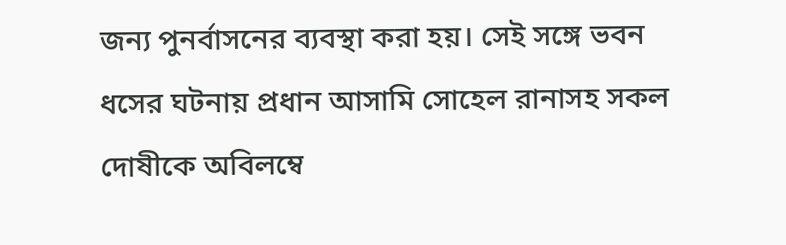জন্য পুনর্বাসনের ব্যবস্থা করা হয়। সেই সঙ্গে ভবন ধসের ঘটনায় প্রধান আসামি সোহেল রানাসহ সকল দোষীকে অবিলম্বে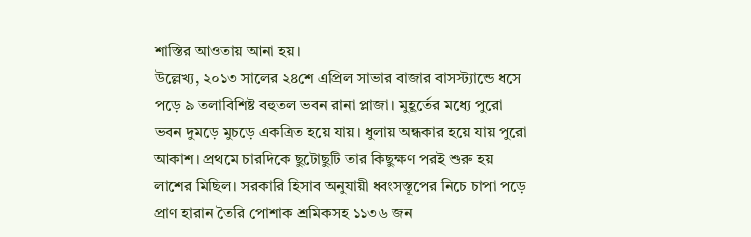শাস্তির আওতায় আনা হয়।
উল্লেখ্য, ২০১৩ সালের ২৪শে এপ্রিল সাভার বাজার বাসস্ট্যান্ডে ধসে পড়ে ৯ তলাবিশিষ্ট বহুতল ভবন রানা প্লাজা। মুহূর্তের মধ্যে পুরো ভবন দুমড়ে মুচড়ে একত্রিত হয়ে যায়। ধুলায় অন্ধকার হয়ে যায় পুরো আকাশ। প্রথমে চারদিকে ছুটোছুটি তার কিছুক্ষণ পরই শুরু হয় লাশের মিছিল। সরকারি হিসাব অনুযায়ী ধ্বংসস্তূপের নিচে চাপা পড়ে প্রাণ হারান তৈরি পোশাক শ্রমিকসহ ১১৩৬ জন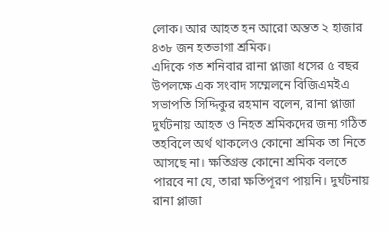লোক। আর আহত হন আরো অন্তত ২ হাজার ৪৩৮ জন হতভাগা শ্রমিক।
এদিকে গত শনিবার রানা প্লাজা ধসের ৫ বছর উপলক্ষে এক সংবাদ সম্মেলনে বিজিএমইএ সভাপতি সিদ্দিকুর রহমান বলেন, রানা প্লাজা দুর্ঘটনায় আহত ও নিহত শ্রমিকদের জন্য গঠিত তহবিলে অর্থ থাকলেও কোনো শ্রমিক তা নিতে আসছে না। ক্ষতিগ্রস্ত কোনো শ্রমিক বলতে পারবে না যে, তারা ক্ষতিপূরণ পায়নি। দুর্ঘটনায় রানা প্লাজা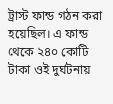ট্রাস্ট ফান্ড গঠন করা হয়েছিল। এ ফান্ড থেকে ২৪০ কোটি টাকা ওই দুর্ঘটনায়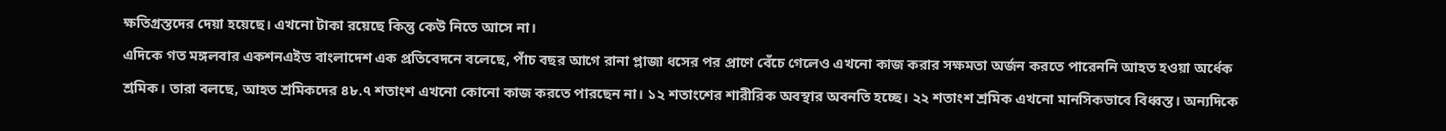ক্ষতিগ্রস্তদের দেয়া হয়েছে। এখনো টাকা রয়েছে কিন্তু কেউ নিতে আসে না।
এদিকে গত মঙ্গলবার একশনএইড বাংলাদেশ এক প্রতিবেদনে বলেছে, পাঁচ বছর আগে রানা প্লাজা ধসের পর প্রাণে বেঁচে গেলেও এখনো কাজ করার সক্ষমতা অর্জন করতে পারেননি আহত হওয়া অর্ধেক শ্রমিক। তারা বলছে, আহত শ্রমিকদের ৪৮.৭ শতাংশ এখনো কোনো কাজ করতে পারছেন না। ১২ শতাংশের শারীরিক অবস্থার অবনতি হচ্ছে। ২২ শতাংশ শ্রমিক এখনো মানসিকভাবে বিধ্বস্ত। অন্যদিকে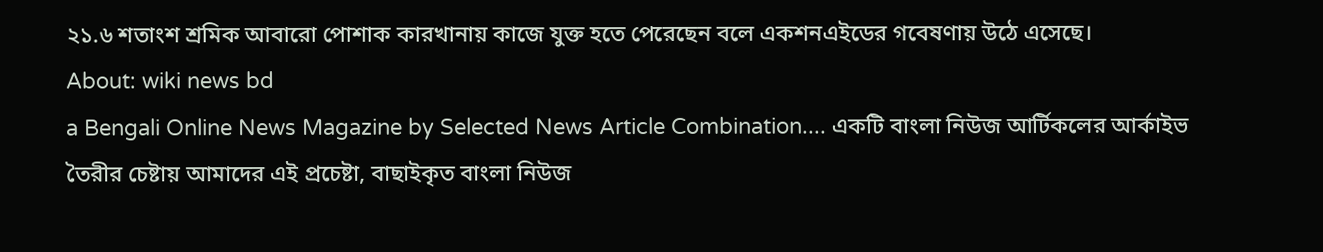২১.৬ শতাংশ শ্রমিক আবারো পোশাক কারখানায় কাজে যুক্ত হতে পেরেছেন বলে একশনএইডের গবেষণায় উঠে এসেছে।
About: wiki news bd
a Bengali Online News Magazine by Selected News Article Combination.... একটি বাংলা নিউজ আর্টিকলের আর্কাইভ তৈরীর চেষ্টায় আমাদের এই প্রচেষ্টা, বাছাইকৃত বাংলা নিউজ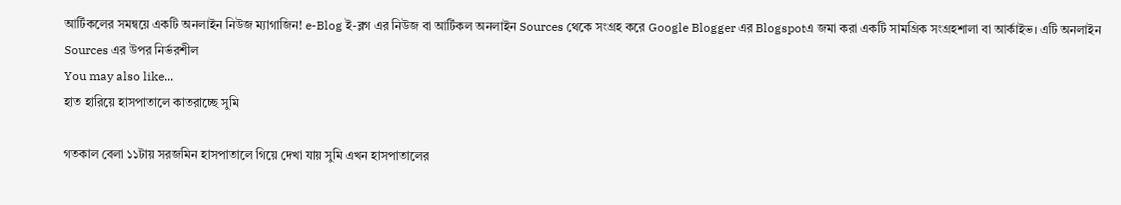আর্টিকলের সমন্বয়ে একটি অনলাইন নিউজ ম্যাগাজিন! e-Blog ই-ব্লগ এর নিউজ বা আর্টিকল অনলাইন Sources থেকে সংগ্রহ করে Google Blogger এর Blogspotএ জমা করা একটি সামগ্রিক সংগ্রহশালা বা আর্কাইভ। এটি অনলাইন Sources এর উপর নির্ভরশীল
You may also like...
হাত হারিয়ে হাসপাতালে কাতরাচ্ছে সুমি

গতকাল বেলা ১১টায় সরজমিন হাসপাতালে গিয়ে দেখা যায় সুমি এখন হাসপাতালের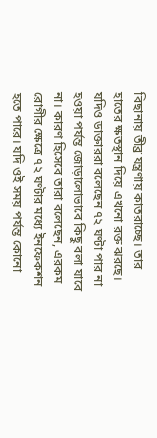বিছানায় তীব্র যন্ত্রণায় কাতরাচ্ছে। তার হাতের ক্ষতস্থান দিয়ে এখনো রক্ত ঝরছে। যদিও ডাক্তাররা বলেছেন ৭২ ঘণ্টা পার না হওয়া পর্যন্ত জোড়ালোভাবে কিছু বলা যাবে না। কারণ হিসেবে তারা বলেছেন, এরকম রোগীর ক্ষেত্রে ৭২ ঘণ্টার মধ্যে ইনফেকশন হতে পারে। যদি ওই সময় পর্যন্ত কোনো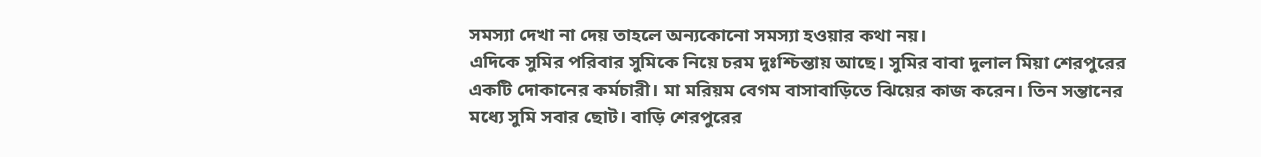সমস্যা দেখা না দেয় তাহলে অন্যকোনো সমস্যা হওয়ার কথা নয়।
এদিকে সুমির পরিবার সুমিকে নিয়ে চরম দুঃশ্চিন্তায় আছে। সুমির বাবা দুলাল মিয়া শেরপুরের একটি দোকানের কর্মচারী। মা মরিয়ম বেগম বাসাবাড়িতে ঝিয়ের কাজ করেন। তিন সন্তানের মধ্যে সুমি সবার ছোট। বাড়ি শেরপুরের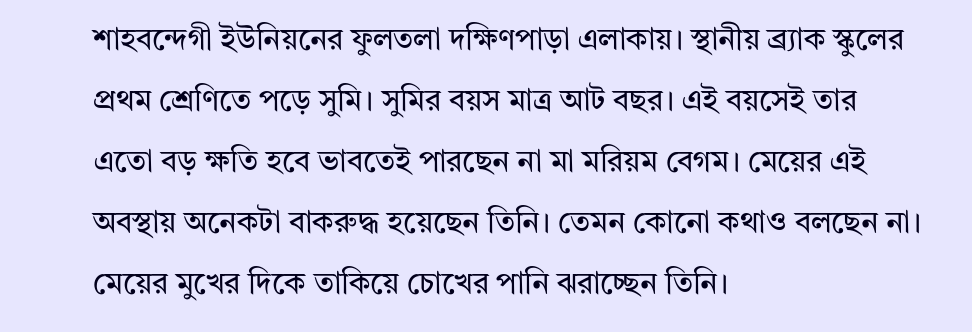শাহবন্দেগী ইউনিয়নের ফুলতলা দক্ষিণপাড়া এলাকায়। স্থানীয় ব্র্যাক স্কুলের প্রথম শ্রেণিতে পড়ে সুমি। সুমির বয়স মাত্র আট বছর। এই বয়সেই তার এতো বড় ক্ষতি হবে ভাবতেই পারছেন না মা মরিয়ম বেগম। মেয়ের এই অবস্থায় অনেকটা বাকরুদ্ধ হয়েছেন তিনি। তেমন কোনো কথাও বলছেন না। মেয়ের মুখের দিকে তাকিয়ে চোখের পানি ঝরাচ্ছেন তিনি।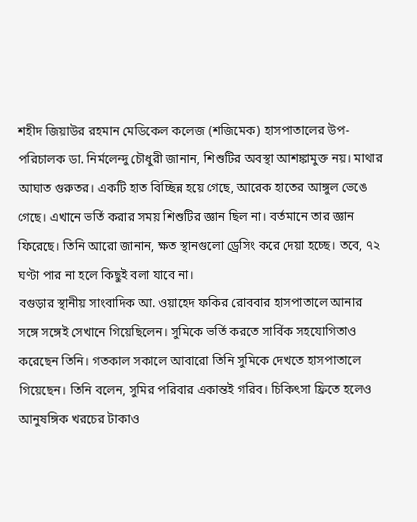শহীদ জিয়াউর রহমান মেডিকেল কলেজ (শজিমেক) হাসপাতালের উপ-পরিচালক ডা. নির্মলেন্দু চৌধুরী জানান, শিশুটির অবস্থা আশঙ্কামুক্ত নয়। মাথার আঘাত গুরুতর। একটি হাত বিচ্ছিন্ন হয়ে গেছে, আরেক হাতের আঙ্গুল ভেঙে গেছে। এখানে ভর্তি করার সময় শিশুটির জ্ঞান ছিল না। বর্তমানে তার জ্ঞান ফিরেছে। তিনি আরো জানান, ক্ষত স্থানগুলো ড্রেসিং করে দেয়া হচ্ছে। তবে, ৭২ ঘণ্টা পার না হলে কিছুই বলা যাবে না।
বগুড়ার স্থানীয় সাংবাদিক আ. ওয়াহেদ ফকির রোববার হাসপাতালে আনার সঙ্গে সঙ্গেই সেখানে গিয়েছিলেন। সুমিকে ভর্তি করতে সার্বিক সহযোগিতাও করেছেন তিনি। গতকাল সকালে আবারো তিনি সুমিকে দেখতে হাসপাতালে গিয়েছেন। তিনি বলেন, সুমির পরিবার একান্তই গরিব। চিকিৎসা ফ্রিতে হলেও আনুষঙ্গিক খরচের টাকাও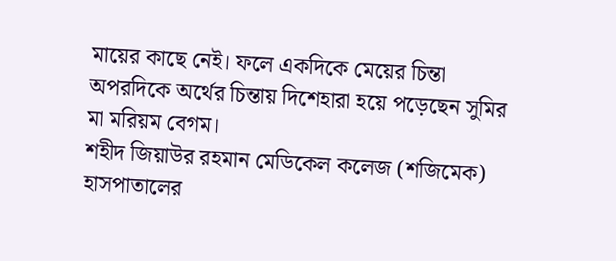মায়ের কাছে নেই। ফলে একদিকে মেয়ের চিন্তা অপরদিকে অর্থের চিন্তায় দিশেহারা হয়ে পড়েছেন সুমির মা মরিয়ম বেগম।
শহীদ জিয়াউর রহমান মেডিকেল কলেজ (শজিমেক) হাসপাতালের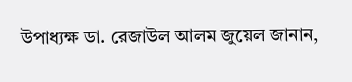উপাধ্যক্ষ ডা. রেজাউল আলম জুয়েল জানান,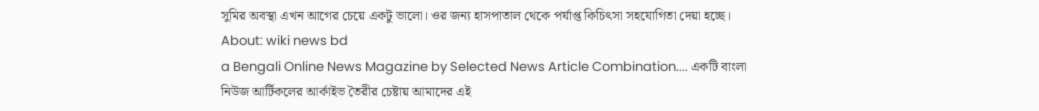সুমির অবস্থা এখন আগের চেয়ে একটু ভালো। ওর জন্য হাসপাতাল থেকে পর্যাপ্ত কিচিৎসা সহযোগিতা দেয়া হচ্ছে।
About: wiki news bd
a Bengali Online News Magazine by Selected News Article Combination.... একটি বাংলা নিউজ আর্টিকলের আর্কাইভ তৈরীর চেষ্টায় আমাদের এই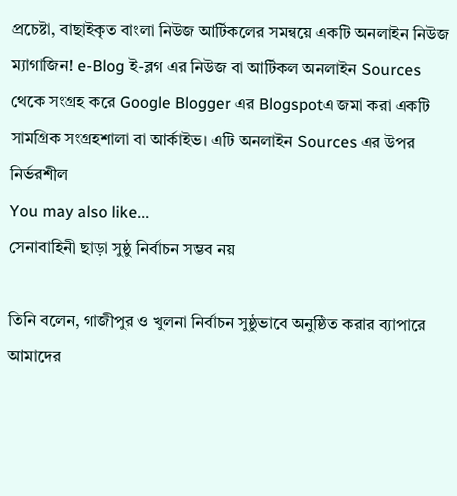প্রচেষ্টা, বাছাইকৃত বাংলা নিউজ আর্টিকলের সমন্বয়ে একটি অনলাইন নিউজ ম্যাগাজিন! e-Blog ই-ব্লগ এর নিউজ বা আর্টিকল অনলাইন Sources থেকে সংগ্রহ করে Google Blogger এর Blogspotএ জমা করা একটি সামগ্রিক সংগ্রহশালা বা আর্কাইভ। এটি অনলাইন Sources এর উপর নির্ভরশীল
You may also like...
সেনাবাহিনী ছাড়া সুষ্ঠু নির্বাচন সম্ভব নয়

তিনি বলেন, গাজীপুর ও খুলনা নির্বাচন সুষ্ঠুভাবে অনুষ্ঠিত করার ব্যাপারে আমাদের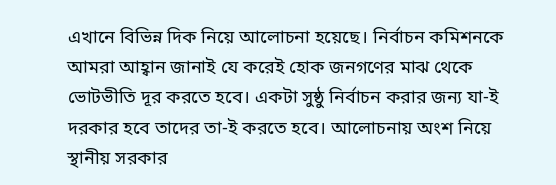এখানে বিভিন্ন দিক নিয়ে আলোচনা হয়েছে। নির্বাচন কমিশনকে আমরা আহ্বান জানাই যে করেই হোক জনগণের মাঝ থেকে ভোটভীতি দূর করতে হবে। একটা সুষ্ঠু নির্বাচন করার জন্য যা-ই দরকার হবে তাদের তা-ই করতে হবে। আলোচনায় অংশ নিয়ে স্থানীয় সরকার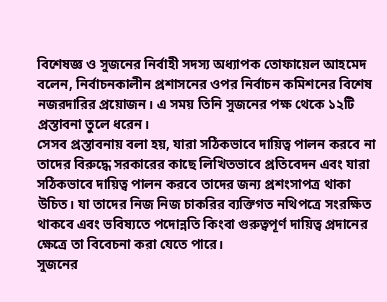বিশেষজ্ঞ ও সুজনের নির্বাহী সদস্য অধ্যাপক তোফায়েল আহমেদ বলেন, নির্বাচনকালীন প্রশাসনের ওপর নির্বাচন কমিশনের বিশেষ নজরদারির প্রয়োজন। এ সময় তিনি সুজনের পক্ষ থেকে ১২টি প্রস্তাবনা তুলে ধরেন।
সেসব প্রস্তাবনায় বলা হয়, যারা সঠিকভাবে দায়িত্ব পালন করবে না তাদের বিরুদ্ধে সরকারের কাছে লিখিতভাবে প্রতিবেদন এবং যারা সঠিকভাবে দায়িত্ব পালন করবে তাদের জন্য প্রশংসাপত্র থাকা উচিত। যা তাদের নিজ নিজ চাকরির ব্যক্তিগত নথিপত্রে সংরক্ষিত থাকবে এবং ভবিষ্যতে পদোন্নতি কিংবা গুরুত্বপূর্ণ দায়িত্ব প্রদানের ক্ষেত্রে তা বিবেচনা করা যেতে পারে।
সুজনের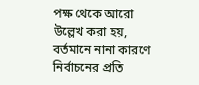পক্ষ থেকে আরো উল্লেখ করা হয়, বর্তমানে নানা কারণে নির্বাচনের প্রতি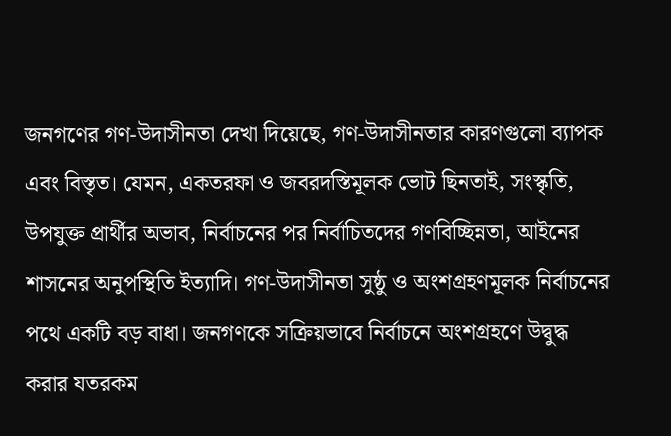জনগণের গণ-উদাসীনতা দেখা দিয়েছে, গণ-উদাসীনতার কারণগুলো ব্যাপক এবং বিস্তৃত। যেমন, একতরফা ও জবরদস্তিমূলক ভোট ছিনতাই, সংস্কৃতি, উপযুক্ত প্রার্থীর অভাব, নির্বাচনের পর নির্বাচিতদের গণবিচ্ছিন্নতা, আইনের শাসনের অনুপস্থিতি ইত্যাদি। গণ-উদাসীনতা সুষ্ঠু ও অংশগ্রহণমূলক নির্বাচনের পথে একটি বড় বাধা। জনগণকে সক্রিয়ভাবে নির্বাচনে অংশগ্রহণে উদ্বুদ্ধ করার যতরকম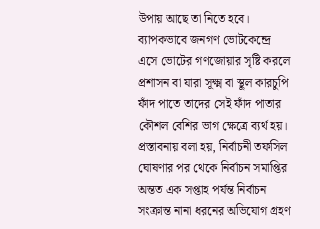উপায় আছে তা নিতে হবে। ব্যাপকভাবে জনগণ ভোটকেন্দ্রে এসে ভোটের গণজোয়ার সৃষ্টি করলে প্রশাসন বা যারা সূক্ষ্ম বা স্থূল কারচুপি ফাঁদ পাতে তাদের সেই ফাঁদ পাতার কৌশল বেশির ভাগ ক্ষেত্রে ব্যর্থ হয়।
প্রস্তাবনায় বলা হয়, নির্বাচনী তফসিল ঘোষণার পর থেকে নির্বাচন সমাপ্তির অন্তত এক সপ্তাহ পর্যন্ত নির্বাচন সংক্রান্ত নানা ধরনের অভিযোগ গ্রহণ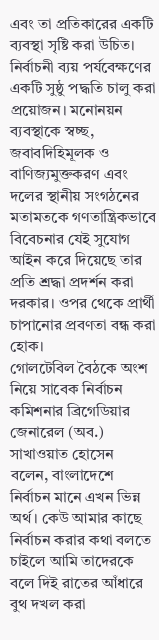এবং তা প্রতিকারের একটি ব্যবস্থা সৃষ্টি করা উচিত। নির্বাচনী ব্যয় পর্যবেক্ষণের একটি সুষ্ঠু পদ্ধতি চালু করা প্রয়োজন। মনোনয়ন ব্যবস্থাকে স্বচ্ছ, জবাবদিহিমূলক ও বাণিজ্যমুক্তকরণ এবং দলের স্থানীয় সংগঠনের মতামতকে গণতান্ত্রিকভাবে বিবেচনার যেই সুযোগ আইন করে দিয়েছে তার প্রতি শ্রদ্ধা প্রদর্শন করা দরকার। ওপর থেকে প্রার্থী চাপানোর প্রবণতা বন্ধ করা হোক।
গোলটেবিল বৈঠকে অংশ নিয়ে সাবেক নির্বাচন কমিশনার ব্রিগেডিয়ার জেনারেল (অব.) সাখাওয়াত হোসেন বলেন, বাংলাদেশে নির্বাচন মানে এখন ভিন্ন অর্থ। কেউ আমার কাছে নির্বাচন করার কথা বলতে চাইলে আমি তাদেরকে বলে দিই রাতের আঁধারে বুথ দখল করা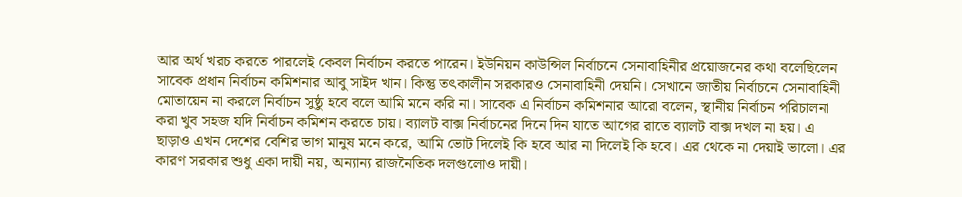আর অর্থ খরচ করতে পারলেই কেবল নির্বাচন করতে পারেন। ইউনিয়ন কাউন্সিল নির্বাচনে সেনাবাহিনীর প্রয়োজনের কথা বলেছিলেন সাবেক প্রধান নির্বাচন কমিশনার আবু সাইদ খান। কিন্তু তৎকালীন সরকারও সেনাবাহিনী দেয়নি। সেখানে জাতীয় নির্বাচনে সেনাবাহিনী মোতায়েন না করলে নির্বাচন সুষ্ঠু হবে বলে আমি মনে করি না। সাবেক এ নির্বাচন কমিশনার আরো বলেন, স্থানীয় নির্বাচন পরিচালনা করা খুব সহজ যদি নির্বাচন কমিশন করতে চায়। ব্যালট বাক্স নির্বাচনের দিনে দিন যাতে আগের রাতে ব্যালট বাক্স দখল না হয়। এ ছাড়াও এখন দেশের বেশির ভাগ মানুষ মনে করে, আমি ভোট দিলেই কি হবে আর না দিলেই কি হবে। এর থেকে না দেয়াই ভালো। এর কারণ সরকার শুধু একা দায়ী নয়, অন্যান্য রাজনৈতিক দলগুলোও দায়ী।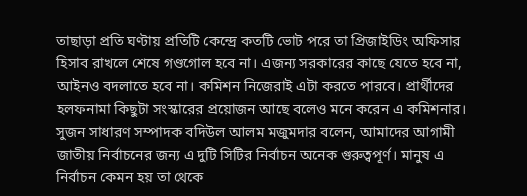তাছাড়া প্রতি ঘণ্টায় প্রতিটি কেন্দ্রে কতটি ভোট পরে তা প্রিজাইডিং অফিসার হিসাব রাখলে শেষে গণ্ডগোল হবে না। এজন্য সরকারের কাছে যেতে হবে না, আইনও বদলাতে হবে না। কমিশন নিজেরাই এটা করতে পারবে। প্রার্থীদের হলফনামা কিছুটা সংস্কারের প্রয়োজন আছে বলেও মনে করেন এ কমিশনার।
সুজন সাধারণ সম্পাদক বদিউল আলম মজুমদার বলেন, আমাদের আগামী জাতীয় নির্বাচনের জন্য এ দুটি সিটির নির্বাচন অনেক গুরুত্বপূর্ণ। মানুষ এ নির্বাচন কেমন হয় তা থেকে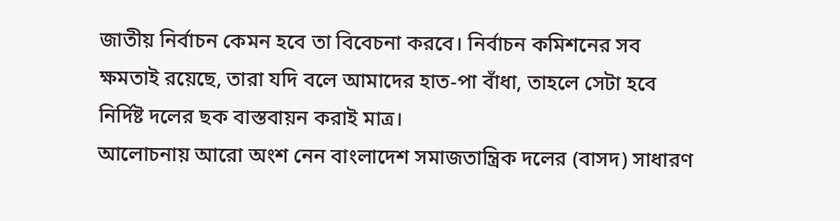জাতীয় নির্বাচন কেমন হবে তা বিবেচনা করবে। নির্বাচন কমিশনের সব ক্ষমতাই রয়েছে, তারা যদি বলে আমাদের হাত-পা বাঁধা, তাহলে সেটা হবে নির্দিষ্ট দলের ছক বাস্তবায়ন করাই মাত্র।
আলোচনায় আরো অংশ নেন বাংলাদেশ সমাজতান্ত্রিক দলের (বাসদ) সাধারণ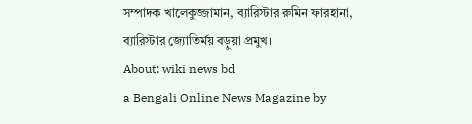সম্পাদক খালেকুজ্জামান, ব্যারিস্টার রুমিন ফারহানা, ব্যারিস্টার জ্যোতির্ময় বড়ুয়া প্রমুখ।
About: wiki news bd
a Bengali Online News Magazine by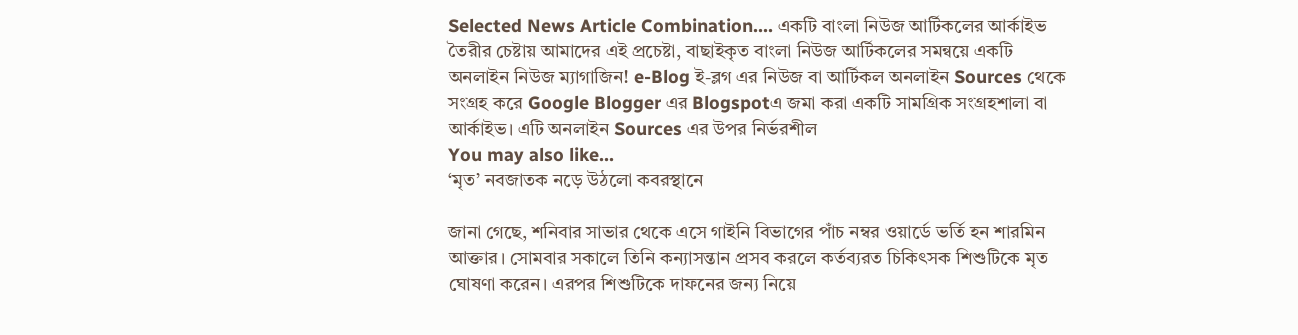Selected News Article Combination.... একটি বাংলা নিউজ আর্টিকলের আর্কাইভ তৈরীর চেষ্টায় আমাদের এই প্রচেষ্টা, বাছাইকৃত বাংলা নিউজ আর্টিকলের সমন্বয়ে একটি অনলাইন নিউজ ম্যাগাজিন! e-Blog ই-ব্লগ এর নিউজ বা আর্টিকল অনলাইন Sources থেকে সংগ্রহ করে Google Blogger এর Blogspotএ জমা করা একটি সামগ্রিক সংগ্রহশালা বা আর্কাইভ। এটি অনলাইন Sources এর উপর নির্ভরশীল
You may also like...
‘মৃত’ নবজাতক নড়ে উঠলো কবরস্থানে

জানা গেছে, শনিবার সাভার থেকে এসে গাইনি বিভাগের পাঁচ নম্বর ওয়ার্ডে ভর্তি হন শারমিন আক্তার। সোমবার সকালে তিনি কন্যাসন্তান প্রসব করলে কর্তব্যরত চিকিৎসক শিশুটিকে মৃত ঘোষণা করেন। এরপর শিশুটিকে দাফনের জন্য নিয়ে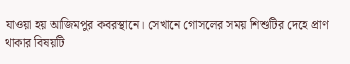যাওয়া হয় আজিমপুর কবরস্থানে। সেখানে গোসলের সময় শিশুটির দেহে প্রাণ থাকার বিষয়টি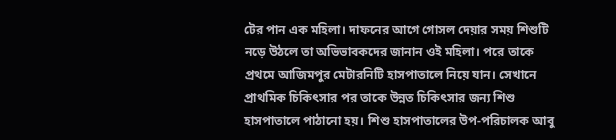টের পান এক মহিলা। দাফনের আগে গোসল দেয়ার সময় শিশুটি নড়ে উঠলে তা অভিভাবকদের জানান ওই মহিলা। পরে তাকে প্রথমে আজিমপুর মেটারনিটি হাসপাতালে নিয়ে যান। সেখানে প্রাথমিক চিকিৎসার পর তাকে উন্নত চিকিৎসার জন্য শিশু হাসপাতালে পাঠানো হয়। শিশু হাসপাতালের উপ-পরিচালক আবু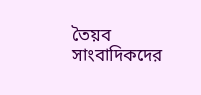তৈয়ব সাংবাদিকদের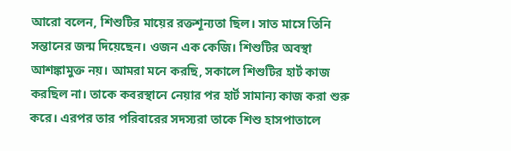আরো বলেন, শিশুটির মায়ের রক্তশূন্যতা ছিল। সাত মাসে তিনি সন্তানের জন্ম দিয়েছেন। ওজন এক কেজি। শিশুটির অবস্থা আশঙ্কামুক্ত নয়। আমরা মনে করছি, সকালে শিশুটির হার্ট কাজ করছিল না। তাকে কবরস্থানে নেয়ার পর হার্ট সামান্য কাজ করা শুরু করে। এরপর তার পরিবারের সদস্যরা তাকে শিশু হাসপাতালে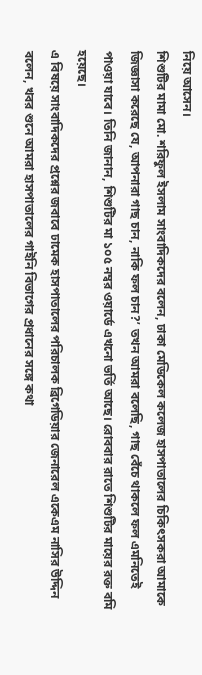নিয়ে আসেন।
শিশুটির মামা মো. শরিফুল ইসলাম সাংবাদিকদের বলেন, ঢাকা মেডিকেল কলেজ হাসপাতালের চিকিৎসকরা আমাকে জিজ্ঞাসা করেছে যে, আপনারা গাছ চান, নাকি ফল চান?’ তখন আমরা বলেছি, গাছ বেঁচে থাকলে ফল এমনিতেই পাওয়া যাবে। তিনি জানান, শিশুটির মা ১০৫ নম্বর ওয়ার্ডে এখনো ভর্তি আছে। রোববার রাতে শিশুটির মায়ের রক্ত বমি হয়েছে।
এ বিষয়ে সাংবাদিকদের প্রশ্নের জবাবে ঢামেক হাসপাতালের পরিচালক ব্রিগেডিয়ার জেনারেল একেএম নাসির উদ্দিন বলেন, খবর শুনে আমরা হাসপাতালের গাইনি বিভাগের প্রধানের সঙ্গে কথা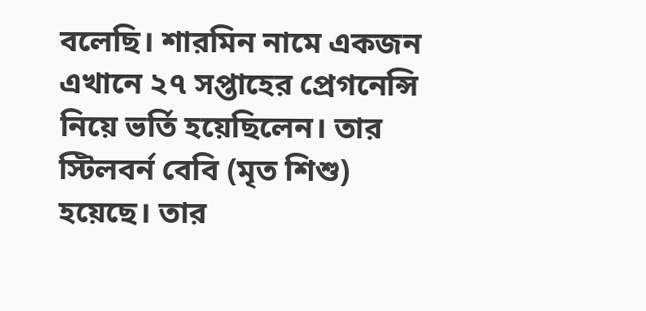বলেছি। শারমিন নামে একজন এখানে ২৭ সপ্তাহের প্রেগনেন্সি নিয়ে ভর্তি হয়েছিলেন। তার স্টিলবর্ন বেবি (মৃত শিশু) হয়েছে। তার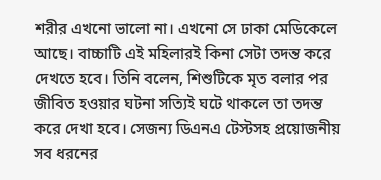শরীর এখনো ভালো না। এখনো সে ঢাকা মেডিকেলে আছে। বাচ্চাটি এই মহিলারই কিনা সেটা তদন্ত করে দেখতে হবে। তিনি বলেন, শিশুটিকে মৃত বলার পর জীবিত হওয়ার ঘটনা সত্যিই ঘটে থাকলে তা তদন্ত করে দেখা হবে। সেজন্য ডিএনএ টেস্টসহ প্রয়োজনীয় সব ধরনের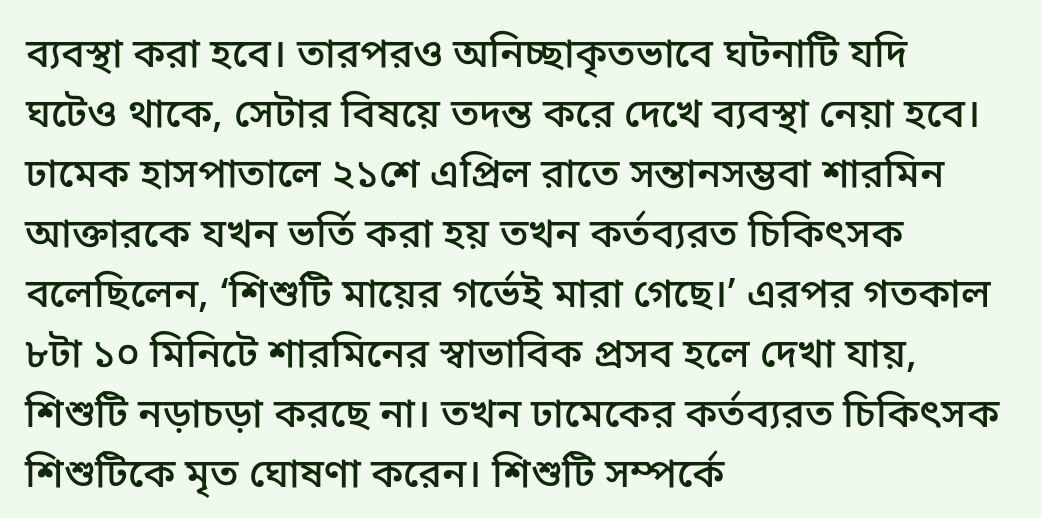ব্যবস্থা করা হবে। তারপরও অনিচ্ছাকৃতভাবে ঘটনাটি যদি ঘটেও থাকে, সেটার বিষয়ে তদন্ত করে দেখে ব্যবস্থা নেয়া হবে।
ঢামেক হাসপাতালে ২১শে এপ্রিল রাতে সন্তানসম্ভবা শারমিন আক্তারকে যখন ভর্তি করা হয় তখন কর্তব্যরত চিকিৎসক বলেছিলেন, ‘শিশুটি মায়ের গর্ভেই মারা গেছে।’ এরপর গতকাল ৮টা ১০ মিনিটে শারমিনের স্বাভাবিক প্রসব হলে দেখা যায়, শিশুটি নড়াচড়া করছে না। তখন ঢামেকের কর্তব্যরত চিকিৎসক শিশুটিকে মৃত ঘোষণা করেন। শিশুটি সম্পর্কে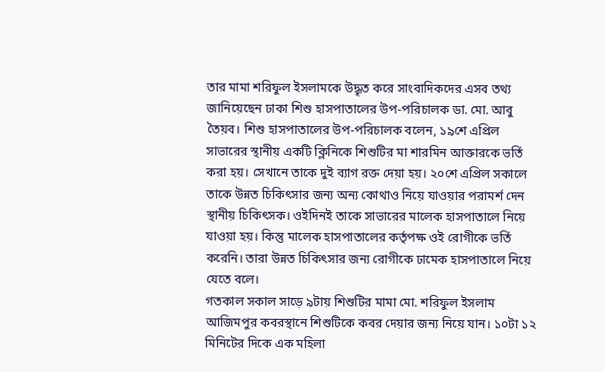তার মামা শরিফুল ইসলামকে উদ্ধৃত করে সাংবাদিকদের এসব তথ্য জানিয়েছেন ঢাকা শিশু হাসপাতালের উপ-পরিচালক ডা. মো. আবু তৈয়ব। শিশু হাসপাতালের উপ-পরিচালক বলেন, ১৯শে এপ্রিল সাভারের স্থানীয় একটি ক্লিনিকে শিশুটির মা শারমিন আক্তারকে ভর্তি করা হয়। সেখানে তাকে দুই ব্যাগ রক্ত দেয়া হয়। ২০শে এপ্রিল সকালে তাকে উন্নত চিকিৎসার জন্য অন্য কোথাও নিয়ে যাওয়ার পরামর্শ দেন স্থানীয় চিকিৎসক। ওইদিনই তাকে সাভারের মালেক হাসপাতালে নিয়ে যাওয়া হয়। কিন্তু মালেক হাসপাতালের কর্তৃপক্ষ ওই রোগীকে ভর্তি করেনি। তারা উন্নত চিকিৎসার জন্য রোগীকে ঢামেক হাসপাতালে নিয়ে যেতে বলে।
গতকাল সকাল সাড়ে ৯টায় শিশুটির মামা মো. শরিফুল ইসলাম আজিমপুর কবরস্থানে শিশুটিকে কবর দেয়ার জন্য নিয়ে যান। ১০টা ১২ মিনিটের দিকে এক মহিলা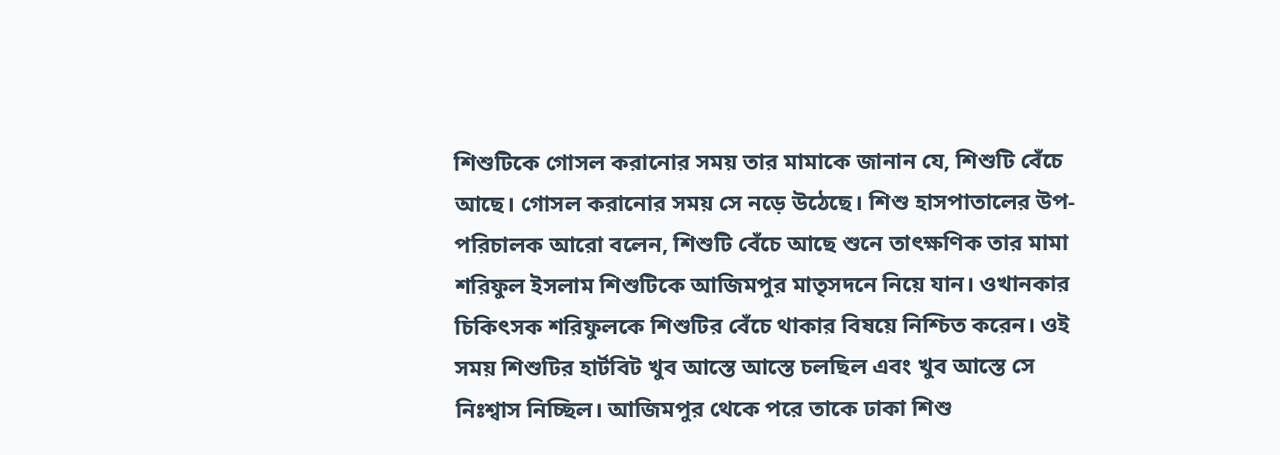শিশুটিকে গোসল করানোর সময় তার মামাকে জানান যে, শিশুটি বেঁচে আছে। গোসল করানোর সময় সে নড়ে উঠেছে। শিশু হাসপাতালের উপ-পরিচালক আরো বলেন, শিশুটি বেঁচে আছে শুনে তাৎক্ষণিক তার মামা শরিফুল ইসলাম শিশুটিকে আজিমপুর মাতৃসদনে নিয়ে যান। ওখানকার চিকিৎসক শরিফুলকে শিশুটির বেঁচে থাকার বিষয়ে নিশ্চিত করেন। ওই সময় শিশুটির হার্টবিট খুব আস্তে আস্তে চলছিল এবং খুব আস্তে সে নিঃশ্বাস নিচ্ছিল। আজিমপুর থেকে পরে তাকে ঢাকা শিশু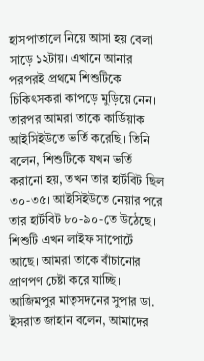হাসপাতালে নিয়ে আসা হয় বেলা সাড়ে ১২টায়। এখানে আনার পরপরই প্রথমে শিশুটিকে চিকিৎসকরা কাপড়ে মুড়িয়ে নেন। তারপর আমরা তাকে কার্ডিয়াক আইসিইউতে ভর্তি করেছি। তিনি বলেন, শিশুটিকে যখন ভর্তি করানো হয়, তখন তার হার্টবিট ছিল ৩০-৩৫। আইসিইউতে নেয়ার পরে তার হার্টবিট ৮০-৯০-তে উঠেছে। শিশুটি এখন লাইফ সাপোর্টে আছে। আমরা তাকে বাঁচানোর প্রাণপণ চেষ্টা করে যাচ্ছি।
আজিমপুর মাতৃসদনের সুপার ডা. ইসরাত জাহান বলেন, আমাদের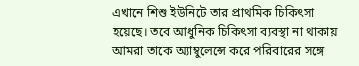এখানে শিশু ইউনিটে তার প্রাথমিক চিকিৎসা হয়েছে। তবে আধুনিক চিকিৎসা ব্যবস্থা না থাকায় আমরা তাকে অ্যাম্বুলেন্সে করে পরিবারের সঙ্গে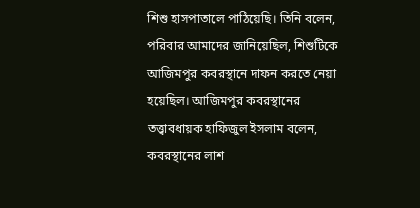শিশু হাসপাতালে পাঠিয়েছি। তিনি বলেন, পরিবার আমাদের জানিয়েছিল, শিশুটিকে আজিমপুর কবরস্থানে দাফন করতে নেয়া হয়েছিল। আজিমপুর কবরস্থানের তত্ত্বাবধায়ক হাফিজুল ইসলাম বলেন, কবরস্থানের লাশ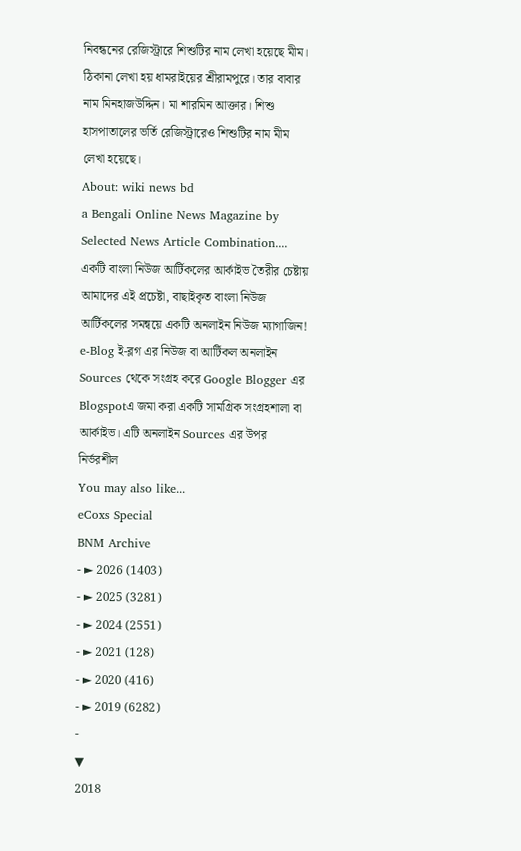নিবন্ধনের রেজিস্ট্রারে শিশুটির নাম লেখা হয়েছে মীম। ঠিকানা লেখা হয় ধামরাইয়ের শ্রীরামপুরে। তার বাবার নাম মিনহাজউদ্দিন। মা শারমিন আক্তার। শিশু হাসপাতালের ভর্তি রেজিস্ট্রারেও শিশুটির নাম মীম লেখা হয়েছে।
About: wiki news bd
a Bengali Online News Magazine by Selected News Article Combination.... একটি বাংলা নিউজ আর্টিকলের আর্কাইভ তৈরীর চেষ্টায় আমাদের এই প্রচেষ্টা, বাছাইকৃত বাংলা নিউজ আর্টিকলের সমন্বয়ে একটি অনলাইন নিউজ ম্যাগাজিন! e-Blog ই-ব্লগ এর নিউজ বা আর্টিকল অনলাইন Sources থেকে সংগ্রহ করে Google Blogger এর Blogspotএ জমা করা একটি সামগ্রিক সংগ্রহশালা বা আর্কাইভ। এটি অনলাইন Sources এর উপর নির্ভরশীল
You may also like...
eCoxs Special
BNM Archive
- ► 2026 (1403)
- ► 2025 (3281)
- ► 2024 (2551)
- ► 2021 (128)
- ► 2020 (416)
- ► 2019 (6282)
-
▼
2018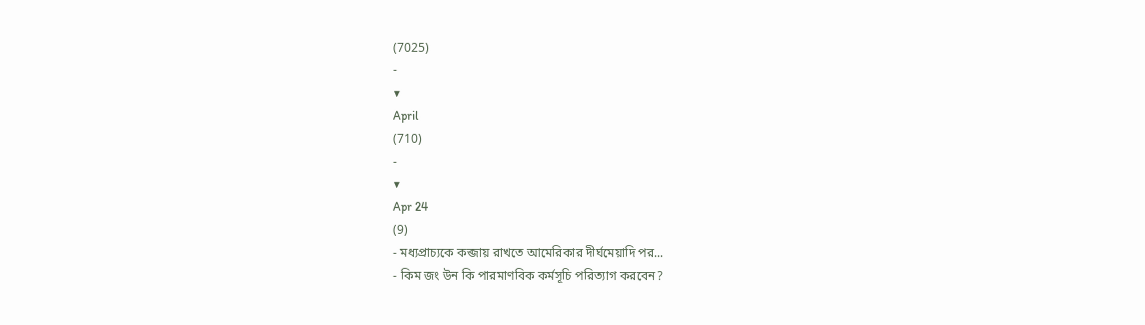(7025)
-
▼
April
(710)
-
▼
Apr 24
(9)
- মধ্যপ্রাচ্যকে কব্জায় রাখতে আমেরিকার দীর্ঘমেয়াদি পর...
- কিম জং উন কি পারমাণবিক কর্মসূচি পরিত্যাগ করবেন?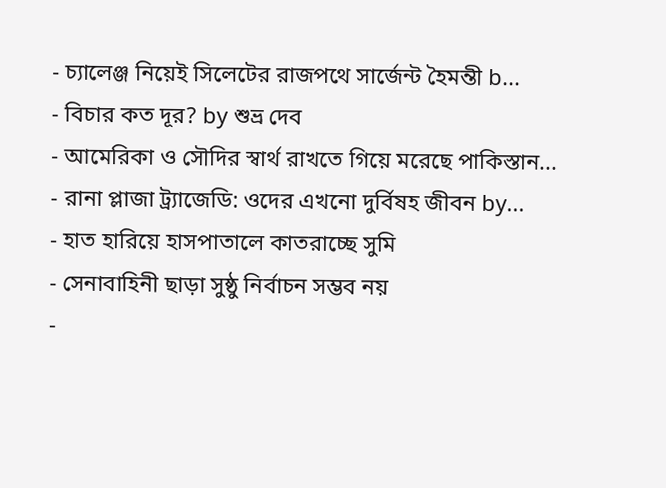- চ্যালেঞ্জ নিয়েই সিলেটের রাজপথে সার্জেন্ট হৈমন্তী b...
- বিচার কত দূর? by শুভ্র দেব
- আমেরিকা ও সৌদির স্বার্থ রাখতে গিয়ে মরেছে পাকিস্তান...
- রানা প্লাজা ট্র্যাজেডি: ওদের এখনো দুর্বিষহ জীবন by...
- হাত হারিয়ে হাসপাতালে কাতরাচ্ছে সুমি
- সেনাবাহিনী ছাড়া সুষ্ঠু নির্বাচন সম্ভব নয়
-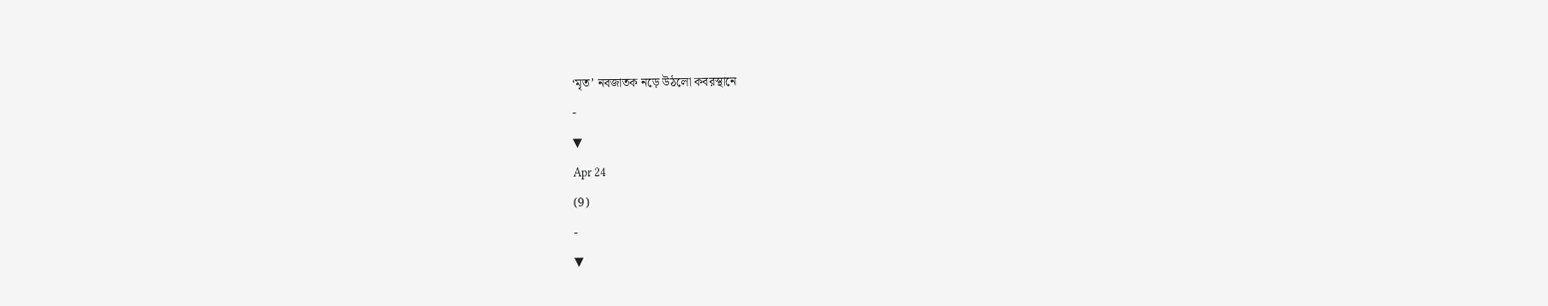‘মৃত’ নবজাতক নড়ে উঠলো কবরস্থানে
-
▼
Apr 24
(9)
-
▼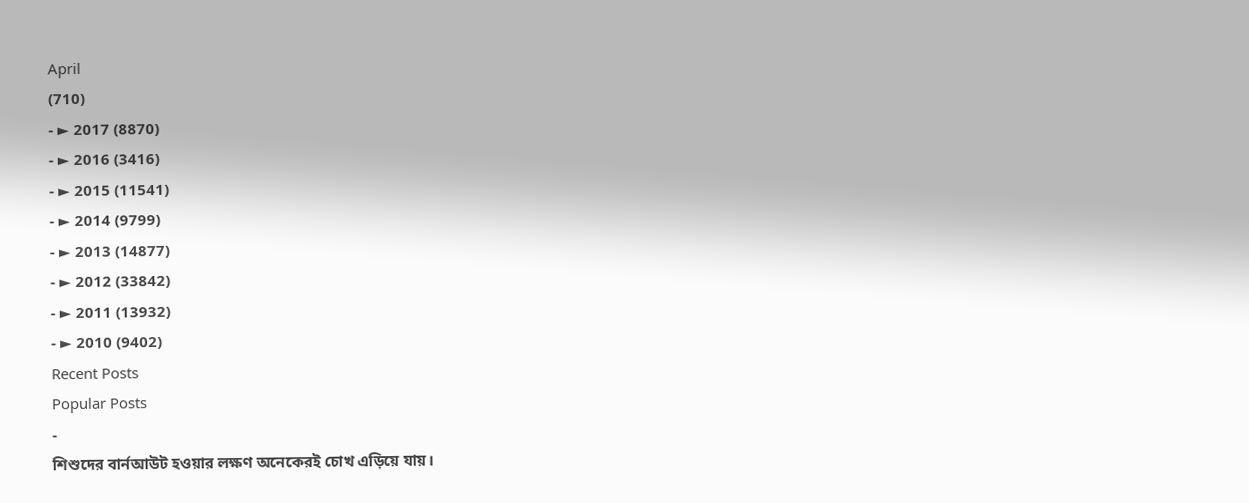April
(710)
- ► 2017 (8870)
- ► 2016 (3416)
- ► 2015 (11541)
- ► 2014 (9799)
- ► 2013 (14877)
- ► 2012 (33842)
- ► 2011 (13932)
- ► 2010 (9402)
Recent Posts
Popular Posts
-
শিশুদের বার্নআউট হওয়ার লক্ষণ অনেকেরই চোখ এড়িয়ে যায়।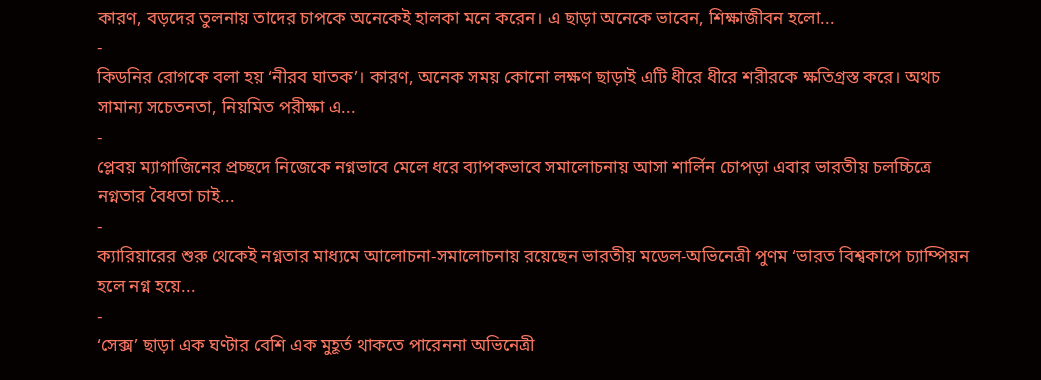কারণ, বড়দের তুলনায় তাদের চাপকে অনেকেই হালকা মনে করেন। এ ছাড়া অনেকে ভাবেন, শিক্ষাজীবন হলো...
-
কিডনির রোগকে বলা হয় ‘নীরব ঘাতক’। কারণ, অনেক সময় কোনো লক্ষণ ছাড়াই এটি ধীরে ধীরে শরীরকে ক্ষতিগ্রস্ত করে। অথচ সামান্য সচেতনতা, নিয়মিত পরীক্ষা এ...
-
প্লেবয় ম্যাগাজিনের প্রচ্ছদে নিজেকে নগ্নভাবে মেলে ধরে ব্যাপকভাবে সমালোচনায় আসা শার্লিন চোপড়া এবার ভারতীয় চলচ্চিত্রে নগ্নতার বৈধতা চাই...
-
ক্যারিয়ারের শুরু থেকেই নগ্নতার মাধ্যমে আলোচনা-সমালোচনায় রয়েছেন ভারতীয় মডেল-অভিনেত্রী পুণম ‘ভারত বিশ্বকাপে চ্যাম্পিয়ন হলে নগ্ন হয়ে...
-
‘সেক্স’ ছাড়া এক ঘণ্টার বেশি এক মুহূর্ত থাকতে পারেননা অভিনেত্রী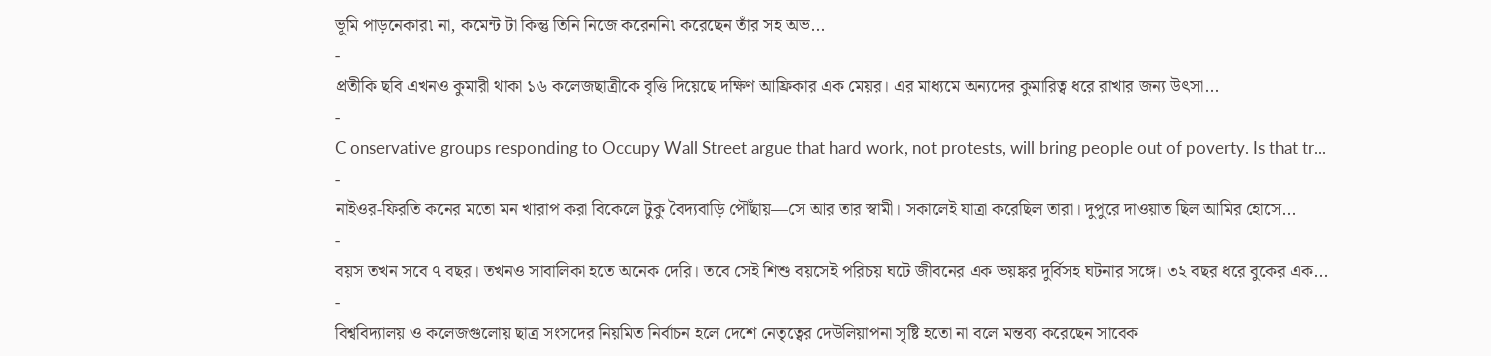ভূমি পাড়নেকার৷ না, কমেন্ট টা কিন্তু তিনি নিজে করেননি৷ করেছেন তাঁর সহ অভ...
-
প্রতীকি ছবি এখনও কুমারী থাকা ১৬ কলেজছাত্রীকে বৃত্তি দিয়েছে দক্ষিণ আফ্রিকার এক মেয়র। এর মাধ্যমে অন্যদের কুমারিত্ব ধরে রাখার জন্য উৎসা...
-
C onservative groups responding to Occupy Wall Street argue that hard work, not protests, will bring people out of poverty. Is that tr...
-
নাইওর-ফিরতি কনের মতো মন খারাপ করা বিকেলে টুকু বৈদ্যবাড়ি পৌঁছায়—সে আর তার স্বামী। সকালেই যাত্রা করেছিল তারা। দুপুরে দাওয়াত ছিল আমির হোসে...
-
বয়স তখন সবে ৭ বছর। তখনও সাবালিকা হতে অনেক দেরি। তবে সেই শিশু বয়সেই পরিচয় ঘটে জীবনের এক ভয়ঙ্কর দুর্বিসহ ঘটনার সঙ্গে। ৩২ বছর ধরে বুকের এক...
-
বিশ্ববিদ্যালয় ও কলেজগুলোয় ছাত্র সংসদের নিয়মিত নির্বাচন হলে দেশে নেতৃত্বের দেউলিয়াপনা সৃষ্টি হতো না বলে মন্তব্য করেছেন সাবেক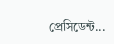প্রেসিডেন্ট...